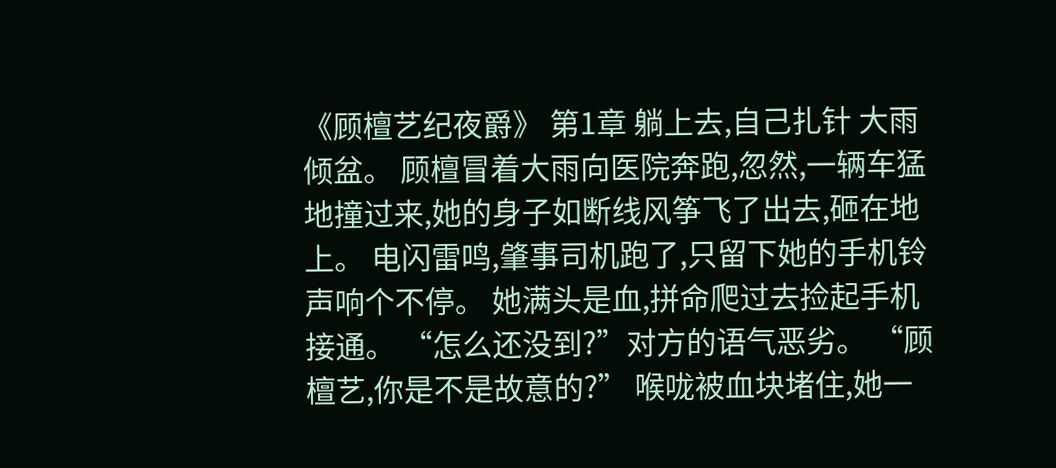《顾檀艺纪夜爵》 第1章 躺上去,自己扎针 大雨倾盆。 顾檀冒着大雨向医院奔跑,忽然,一辆车猛地撞过来,她的身子如断线风筝飞了出去,砸在地上。 电闪雷鸣,肇事司机跑了,只留下她的手机铃声响个不停。 她满头是血,拼命爬过去捡起手机接通。 “怎么还没到?”对方的语气恶劣。 “顾檀艺,你是不是故意的?” 喉咙被血块堵住,她一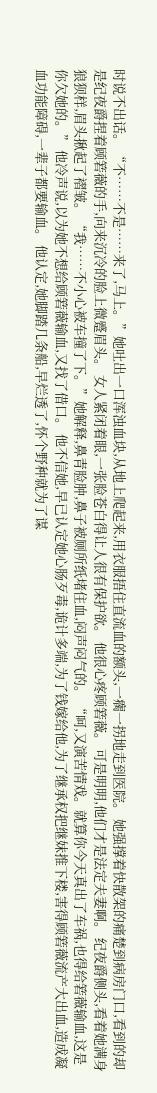时说不出话。 “不……不是……来了,马上。”她吐出一口浑浊血块,从地上爬起来,用衣服捂住直流血的额头,一瘸一拐地走到医院。 她强撑着快散架的痛楚到病房门口,看到的却是纪夜爵捏着顾箬薇的手,向来沉冷的脸上微蹙眉头。 女人紧闭着眼,一张脸苍白得让人很有保护欲。 他很心疼顾箬薇。 可是明明,他们才是法定夫妻啊。 纪夜爵侧头,看着她满身狼狈样,眉头揪起了褶皱。 “我……不小心被车撞了下。”她解释,鼻青脸肿,鼻子被厕所纸堵住血,闷声闷气的。 “呵,又演苦情戏。就算你今天真出了车祸,也得给箬薇输血,这是你欠她的。” 他冷声说,以为她不想给顾箬薇输血,又找了借口。 他不信她,早已认定她心肠歹毒,诡计多端,为了钱嫁给他,为了继承权把继妹推下楼,害得顾箬薇流产大出血,造成凝血功能障碍,一辈子都要输血。 他认定,她脚踏几条船,早烂透了,怀个野种就为了谋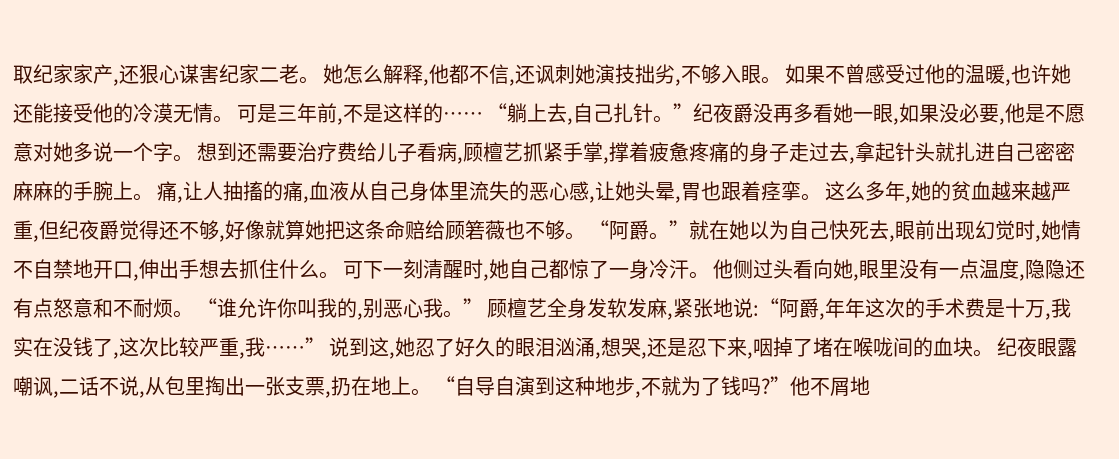取纪家家产,还狠心谋害纪家二老。 她怎么解释,他都不信,还讽刺她演技拙劣,不够入眼。 如果不曾感受过他的温暖,也许她还能接受他的冷漠无情。 可是三年前,不是这样的…… “躺上去,自己扎针。”纪夜爵没再多看她一眼,如果没必要,他是不愿意对她多说一个字。 想到还需要治疗费给儿子看病,顾檀艺抓紧手掌,撑着疲惫疼痛的身子走过去,拿起针头就扎进自己密密麻麻的手腕上。 痛,让人抽搐的痛,血液从自己身体里流失的恶心感,让她头晕,胃也跟着痉挛。 这么多年,她的贫血越来越严重,但纪夜爵觉得还不够,好像就算她把这条命赔给顾箬薇也不够。 “阿爵。”就在她以为自己快死去,眼前出现幻觉时,她情不自禁地开口,伸出手想去抓住什么。 可下一刻清醒时,她自己都惊了一身冷汗。 他侧过头看向她,眼里没有一点温度,隐隐还有点怒意和不耐烦。 “谁允许你叫我的,别恶心我。” 顾檀艺全身发软发麻,紧张地说:“阿爵,年年这次的手术费是十万,我实在没钱了,这次比较严重,我……” 说到这,她忍了好久的眼泪汹涌,想哭,还是忍下来,咽掉了堵在喉咙间的血块。 纪夜眼露嘲讽,二话不说,从包里掏出一张支票,扔在地上。 “自导自演到这种地步,不就为了钱吗?”他不屑地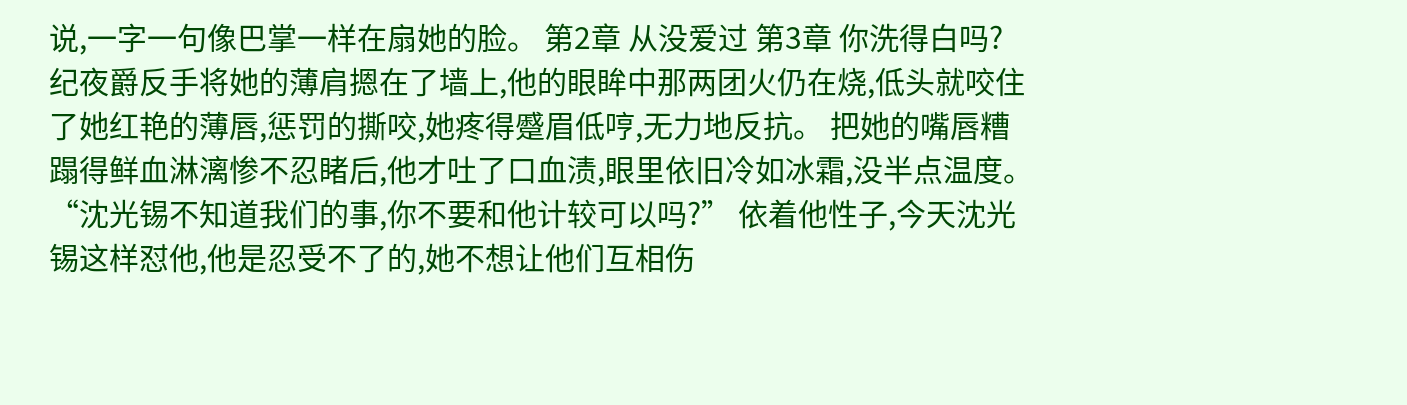说,一字一句像巴掌一样在扇她的脸。 第2章 从没爱过 第3章 你洗得白吗? 纪夜爵反手将她的薄肩摁在了墙上,他的眼眸中那两团火仍在烧,低头就咬住了她红艳的薄唇,惩罚的撕咬,她疼得蹙眉低哼,无力地反抗。 把她的嘴唇糟蹋得鲜血淋漓惨不忍睹后,他才吐了口血渍,眼里依旧冷如冰霜,没半点温度。 “沈光锡不知道我们的事,你不要和他计较可以吗?” 依着他性子,今天沈光锡这样怼他,他是忍受不了的,她不想让他们互相伤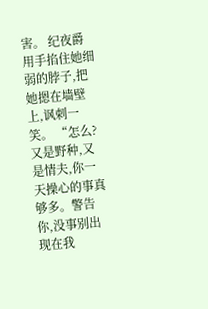害。 纪夜爵用手掐住她细弱的脖子,把她摁在墙壁上,讽刺一笑。 “怎么?又是野种,又是情夫,你一天操心的事真够多。警告你,没事别出现在我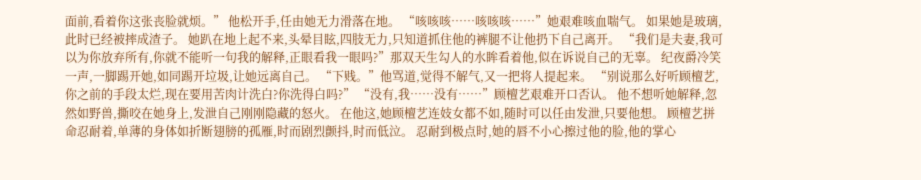面前,看着你这张丧脸就烦。” 他松开手,任由她无力滑落在地。 “咳咳咳……咳咳咳……”她艰难咳血喘气。 如果她是玻璃,此时已经被摔成渣子。 她趴在地上起不来,头晕目眩,四肢无力,只知道抓住他的裤腿不让他扔下自己离开。 “我们是夫妻,我可以为你放弃所有,你就不能听一句我的解释,正眼看我一眼吗?”那双天生勾人的水眸看着他,似在诉说自己的无辜。 纪夜爵冷笑一声,一脚踢开她,如同踢开垃圾,让她远离自己。 “下贱。”他骂道,觉得不解气,又一把将人提起来。 “别说那么好听顾檀艺,你之前的手段太烂,现在要用苦肉计洗白?你洗得白吗?” “没有,我……没有……”顾檀艺艰难开口否认。 他不想听她解释,忽然如野兽,撕咬在她身上,发泄自己刚刚隐藏的怒火。 在他这,她顾檀艺连妓女都不如,随时可以任由发泄,只要他想。 顾檀艺拼命忍耐着,单薄的身体如折断翅膀的孤雁,时而剧烈颤抖,时而低泣。 忍耐到极点时,她的唇不小心擦过他的脸,他的掌心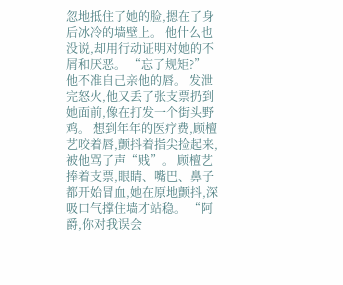忽地抵住了她的脸,摁在了身后冰冷的墙壁上。 他什么也没说,却用行动证明对她的不屑和厌恶。 “忘了规矩?” 他不准自己亲他的唇。 发泄完怒火,他又丢了张支票扔到她面前,像在打发一个街头野鸡。 想到年年的医疗费,顾檀艺咬着唇,颤抖着指尖捡起来,被他骂了声“贱”。 顾檀艺捧着支票,眼睛、嘴巴、鼻子都开始冒血,她在原地颤抖,深吸口气撑住墙才站稳。 “阿爵,你对我误会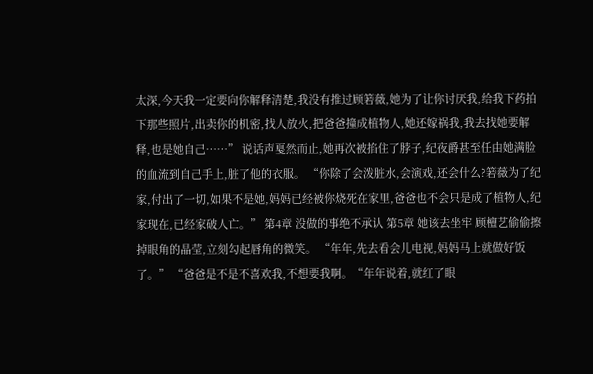太深,今天我一定要向你解释清楚,我没有推过顾箬薇,她为了让你讨厌我,给我下药拍下那些照片,出卖你的机密,找人放火,把爸爸撞成植物人,她还嫁祸我,我去找她要解释,也是她自己……” 说话声戛然而止,她再次被掐住了脖子,纪夜爵甚至任由她满脸的血流到自己手上,脏了他的衣服。 “你除了会泼脏水,会演戏,还会什么?箬薇为了纪家,付出了一切,如果不是她,妈妈已经被你烧死在家里,爸爸也不会只是成了植物人,纪家现在,已经家破人亡。” 第4章 没做的事绝不承认 第5章 她该去坐牢 顾檀艺偷偷擦掉眼角的晶莹,立刻勾起唇角的微笑。 “年年,先去看会儿电视,妈妈马上就做好饭了。” “爸爸是不是不喜欢我,不想要我啊。“年年说着,就红了眼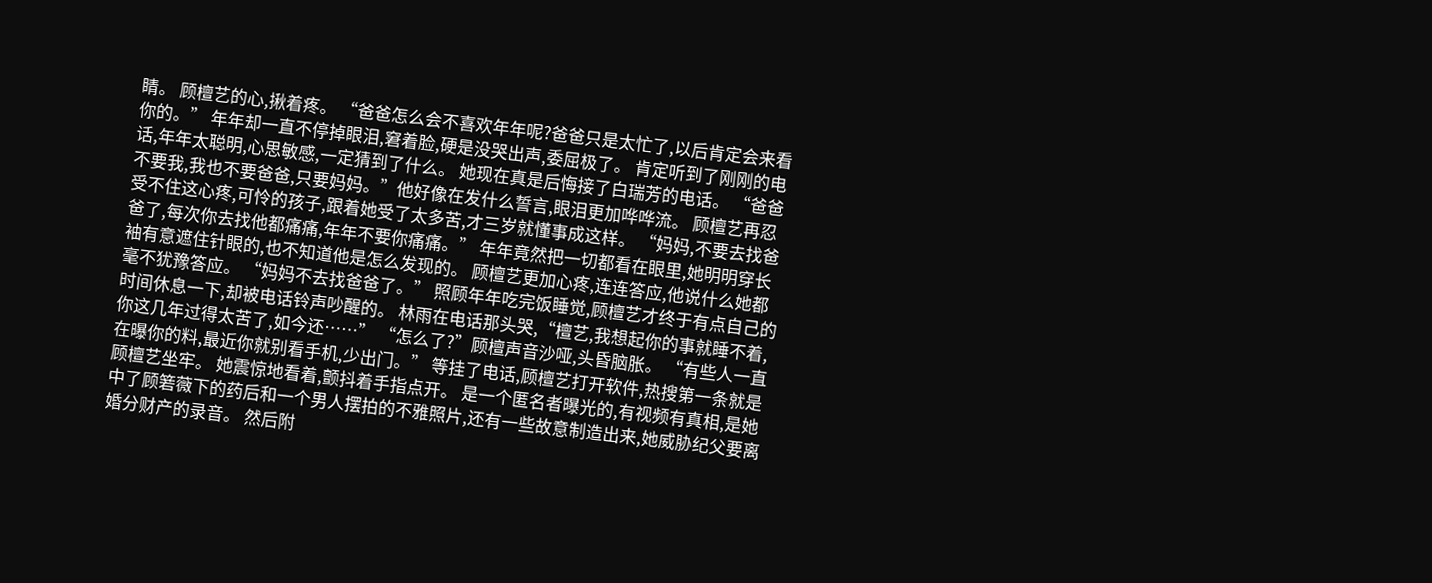睛。 顾檀艺的心,揪着疼。 “爸爸怎么会不喜欢年年呢?爸爸只是太忙了,以后肯定会来看你的。” 年年却一直不停掉眼泪,窘着脸,硬是没哭出声,委屈极了。 肯定听到了刚刚的电话,年年太聪明,心思敏感,一定猜到了什么。 她现在真是后悔接了白瑞芳的电话。 “爸爸不要我,我也不要爸爸,只要妈妈。”他好像在发什么誓言,眼泪更加哗哗流。 顾檀艺再忍受不住这心疼,可怜的孩子,跟着她受了太多苦,才三岁就懂事成这样。 “妈妈,不要去找爸爸了,每次你去找他都痛痛,年年不要你痛痛。” 年年竟然把一切都看在眼里,她明明穿长袖有意遮住针眼的,也不知道他是怎么发现的。 顾檀艺更加心疼,连连答应,他说什么她都毫不犹豫答应。 “妈妈不去找爸爸了。” 照顾年年吃完饭睡觉,顾檀艺才终于有点自己的时间休息一下,却被电话铃声吵醒的。 林雨在电话那头哭,“檀艺,我想起你的事就睡不着,你这几年过得太苦了,如今还……” “怎么了?”顾檀声音沙哑,头昏脑胀。 “有些人一直在曝你的料,最近你就别看手机,少出门。” 等挂了电话,顾檀艺打开软件,热搜第一条就是顾檀艺坐牢。 她震惊地看着,颤抖着手指点开。 是一个匿名者曝光的,有视频有真相,是她中了顾箬薇下的药后和一个男人摆拍的不雅照片,还有一些故意制造出来,她威胁纪父要离婚分财产的录音。 然后附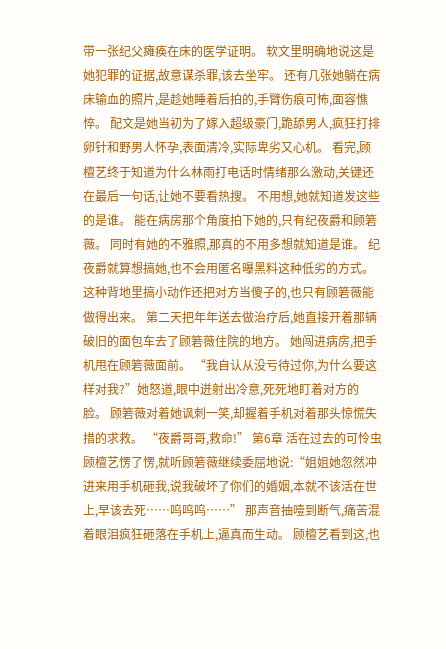带一张纪父瘫痪在床的医学证明。 软文里明确地说这是她犯罪的证据,故意谋杀罪,该去坐牢。 还有几张她躺在病床输血的照片,是趁她睡着后拍的,手臂伤痕可怖,面容憔悴。 配文是她当初为了嫁入超级豪门,跪舔男人,疯狂打排卵针和野男人怀孕,表面清冷,实际卑劣又心机。 看完,顾檀艺终于知道为什么林雨打电话时情绪那么激动,关键还在最后一句话,让她不要看热搜。 不用想,她就知道发这些的是谁。 能在病房那个角度拍下她的,只有纪夜爵和顾箬薇。 同时有她的不雅照,那真的不用多想就知道是谁。 纪夜爵就算想搞她,也不会用匿名曝黑料这种低劣的方式。 这种背地里搞小动作还把对方当傻子的,也只有顾箬薇能做得出来。 第二天把年年送去做治疗后,她直接开着那辆破旧的面包车去了顾箬薇住院的地方。 她闯进病房,把手机甩在顾箬薇面前。 “我自认从没亏待过你,为什么要这样对我?”她怒道,眼中迸射出冷意,死死地盯着对方的脸。 顾箬薇对着她讽刺一笑,却握着手机对着那头惊慌失措的求救。 “夜爵哥哥,救命!” 第6章 活在过去的可怜虫 顾檀艺愣了愣,就听顾箬薇继续委屈地说:“姐姐她忽然冲进来用手机砸我,说我破坏了你们的婚姻,本就不该活在世上,早该去死……呜呜呜……” 那声音抽噎到断气,痛苦混着眼泪疯狂砸落在手机上,逼真而生动。 顾檀艺看到这,也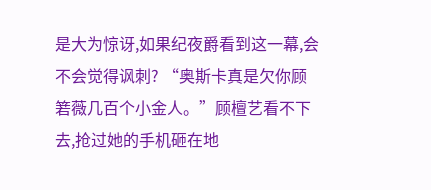是大为惊讶,如果纪夜爵看到这一幕,会不会觉得讽刺? “奥斯卡真是欠你顾箬薇几百个小金人。”顾檀艺看不下去,抢过她的手机砸在地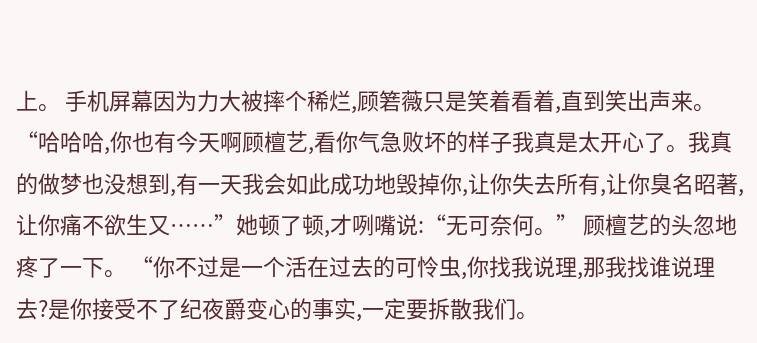上。 手机屏幕因为力大被摔个稀烂,顾箬薇只是笑着看着,直到笑出声来。 “哈哈哈,你也有今天啊顾檀艺,看你气急败坏的样子我真是太开心了。我真的做梦也没想到,有一天我会如此成功地毁掉你,让你失去所有,让你臭名昭著,让你痛不欲生又……”她顿了顿,才咧嘴说:“无可奈何。” 顾檀艺的头忽地疼了一下。 “你不过是一个活在过去的可怜虫,你找我说理,那我找谁说理去?是你接受不了纪夜爵变心的事实,一定要拆散我们。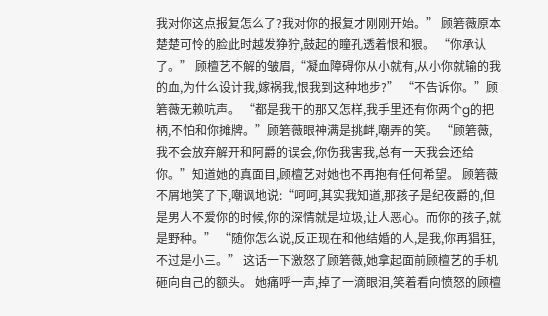我对你这点报复怎么了?我对你的报复才刚刚开始。” 顾箬薇原本楚楚可怜的脸此时越发狰狞,鼓起的瞳孔透着恨和狠。 “你承认了。” 顾檀艺不解的皱眉,“凝血障碍你从小就有,从小你就输的我的血,为什么设计我,嫁祸我,恨我到这种地步?” “不告诉你。”顾箬薇无赖吭声。 “都是我干的那又怎样,我手里还有你两个g的把柄,不怕和你摊牌。”顾箬薇眼神满是挑衅,嘲弄的笑。 “顾箬薇,我不会放弃解开和阿爵的误会,你伤我害我,总有一天我会还给你。”知道她的真面目,顾檀艺对她也不再抱有任何希望。 顾箬薇不屑地笑了下,嘲讽地说:“呵呵,其实我知道,那孩子是纪夜爵的,但是男人不爱你的时候,你的深情就是垃圾,让人恶心。而你的孩子,就是野种。” “随你怎么说,反正现在和他结婚的人,是我,你再猖狂,不过是小三。” 这话一下激怒了顾箬薇,她拿起面前顾檀艺的手机砸向自己的额头。 她痛呼一声,掉了一滴眼泪,笑着看向愤怒的顾檀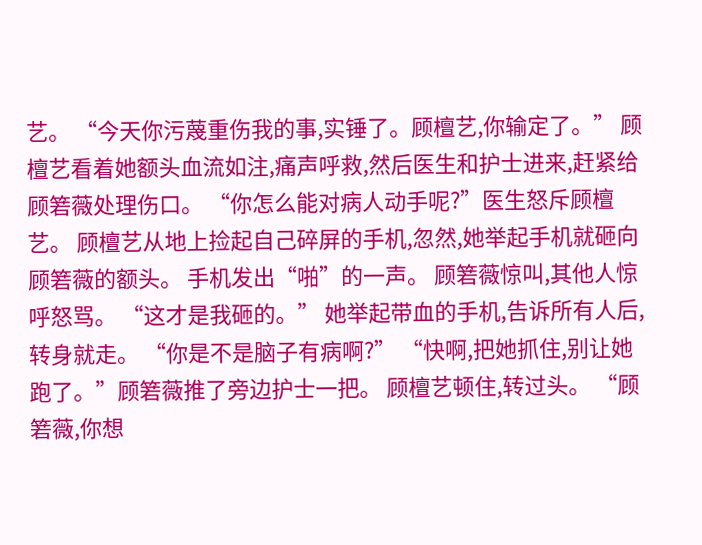艺。 “今天你污蔑重伤我的事,实锤了。顾檀艺,你输定了。” 顾檀艺看着她额头血流如注,痛声呼救,然后医生和护士进来,赶紧给顾箬薇处理伤口。 “你怎么能对病人动手呢?”医生怒斥顾檀艺。 顾檀艺从地上捡起自己碎屏的手机,忽然,她举起手机就砸向顾箬薇的额头。 手机发出“啪”的一声。 顾箬薇惊叫,其他人惊呼怒骂。 “这才是我砸的。” 她举起带血的手机,告诉所有人后,转身就走。 “你是不是脑子有病啊?” “快啊,把她抓住,别让她跑了。”顾箬薇推了旁边护士一把。 顾檀艺顿住,转过头。 “顾箬薇,你想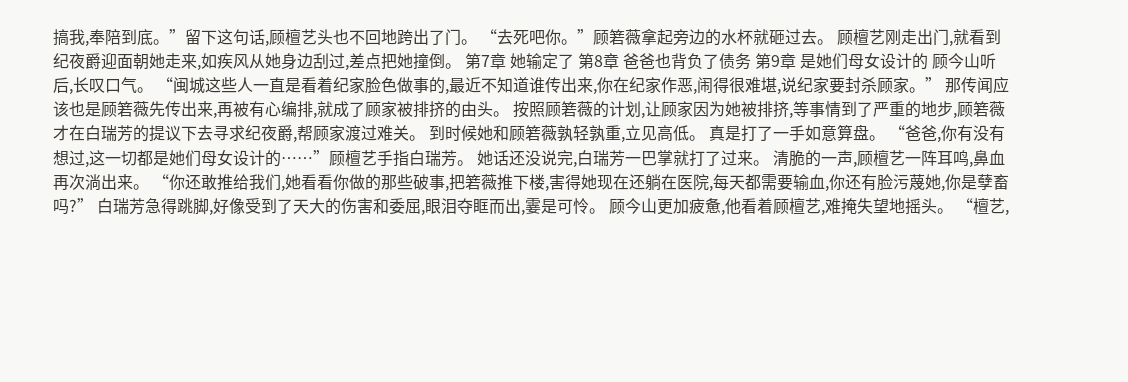搞我,奉陪到底。”留下这句话,顾檀艺头也不回地跨出了门。 “去死吧你。”顾箬薇拿起旁边的水杯就砸过去。 顾檀艺刚走出门,就看到纪夜爵迎面朝她走来,如疾风从她身边刮过,差点把她撞倒。 第7章 她输定了 第8章 爸爸也背负了债务 第9章 是她们母女设计的 顾今山听后,长叹口气。 “闽城这些人一直是看着纪家脸色做事的,最近不知道谁传出来,你在纪家作恶,闹得很难堪,说纪家要封杀顾家。” 那传闻应该也是顾箬薇先传出来,再被有心编排,就成了顾家被排挤的由头。 按照顾箬薇的计划,让顾家因为她被排挤,等事情到了严重的地步,顾箬薇才在白瑞芳的提议下去寻求纪夜爵,帮顾家渡过难关。 到时候她和顾箬薇孰轻孰重,立见高低。 真是打了一手如意算盘。 “爸爸,你有没有想过,这一切都是她们母女设计的……”顾檀艺手指白瑞芳。 她话还没说完,白瑞芳一巴掌就打了过来。 清脆的一声,顾檀艺一阵耳鸣,鼻血再次淌出来。 “你还敢推给我们,她看看你做的那些破事,把箬薇推下楼,害得她现在还躺在医院,每天都需要输血,你还有脸污蔑她,你是孽畜吗?” 白瑞芳急得跳脚,好像受到了天大的伤害和委屈,眼泪夺眶而出,霎是可怜。 顾今山更加疲惫,他看着顾檀艺,难掩失望地摇头。 “檀艺,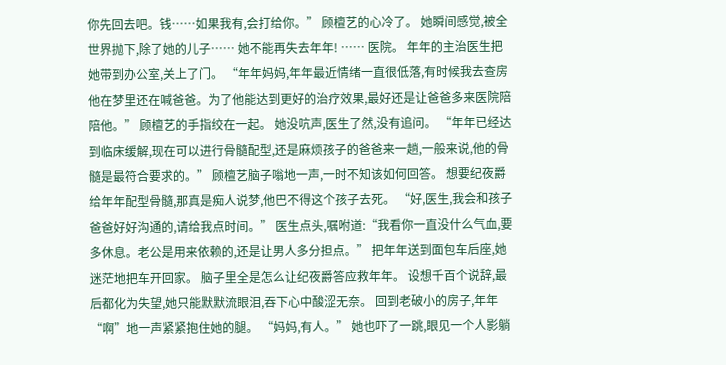你先回去吧。钱……如果我有,会打给你。” 顾檀艺的心冷了。 她瞬间感觉,被全世界抛下,除了她的儿子…… 她不能再失去年年! …… 医院。 年年的主治医生把她带到办公室,关上了门。 “年年妈妈,年年最近情绪一直很低落,有时候我去查房他在梦里还在喊爸爸。为了他能达到更好的治疗效果,最好还是让爸爸多来医院陪陪他。” 顾檀艺的手指绞在一起。 她没吭声,医生了然,没有追问。 “年年已经达到临床缓解,现在可以进行骨髓配型,还是麻烦孩子的爸爸来一趟,一般来说,他的骨髓是最符合要求的。” 顾檀艺脑子嗡地一声,一时不知该如何回答。 想要纪夜爵给年年配型骨髓,那真是痴人说梦,他巴不得这个孩子去死。 “好,医生,我会和孩子爸爸好好沟通的,请给我点时间。” 医生点头,嘱咐道:“我看你一直没什么气血,要多休息。老公是用来依赖的,还是让男人多分担点。” 把年年送到面包车后座,她迷茫地把车开回家。 脑子里全是怎么让纪夜爵答应救年年。 设想千百个说辞,最后都化为失望,她只能默默流眼泪,吞下心中酸涩无奈。 回到老破小的房子,年年“啊”地一声紧紧抱住她的腿。 “妈妈,有人。” 她也吓了一跳,眼见一个人影躺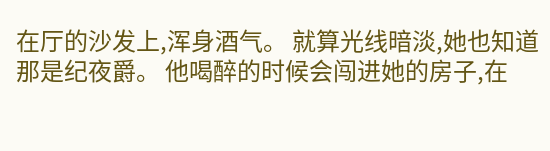在厅的沙发上,浑身酒气。 就算光线暗淡,她也知道那是纪夜爵。 他喝醉的时候会闯进她的房子,在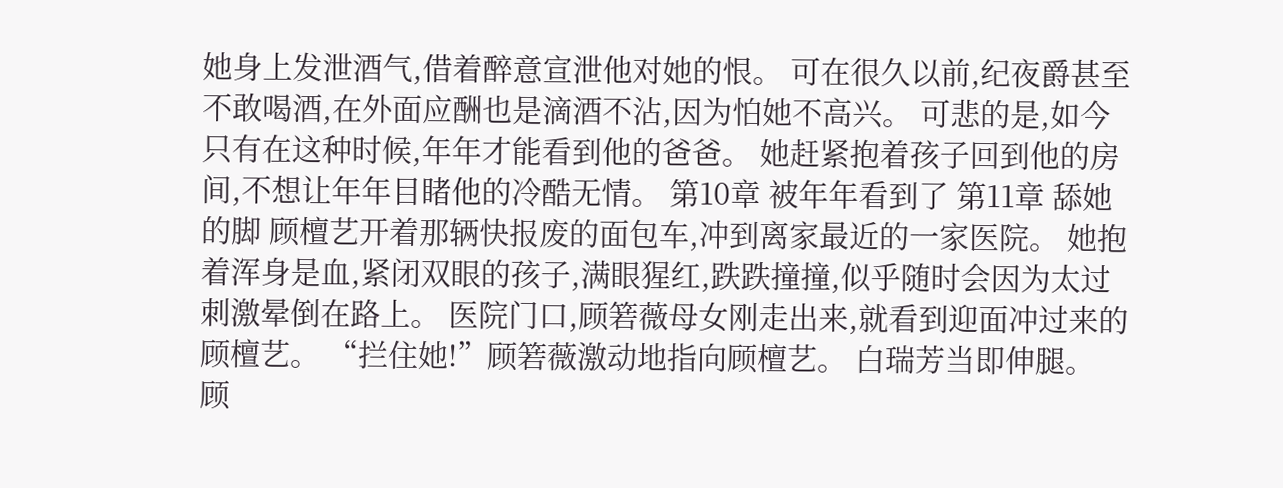她身上发泄酒气,借着醉意宣泄他对她的恨。 可在很久以前,纪夜爵甚至不敢喝酒,在外面应酬也是滴酒不沾,因为怕她不高兴。 可悲的是,如今只有在这种时候,年年才能看到他的爸爸。 她赶紧抱着孩子回到他的房间,不想让年年目睹他的冷酷无情。 第10章 被年年看到了 第11章 舔她的脚 顾檀艺开着那辆快报废的面包车,冲到离家最近的一家医院。 她抱着浑身是血,紧闭双眼的孩子,满眼猩红,跌跌撞撞,似乎随时会因为太过刺激晕倒在路上。 医院门口,顾箬薇母女刚走出来,就看到迎面冲过来的顾檀艺。 “拦住她!”顾箬薇激动地指向顾檀艺。 白瑞芳当即伸腿。 顾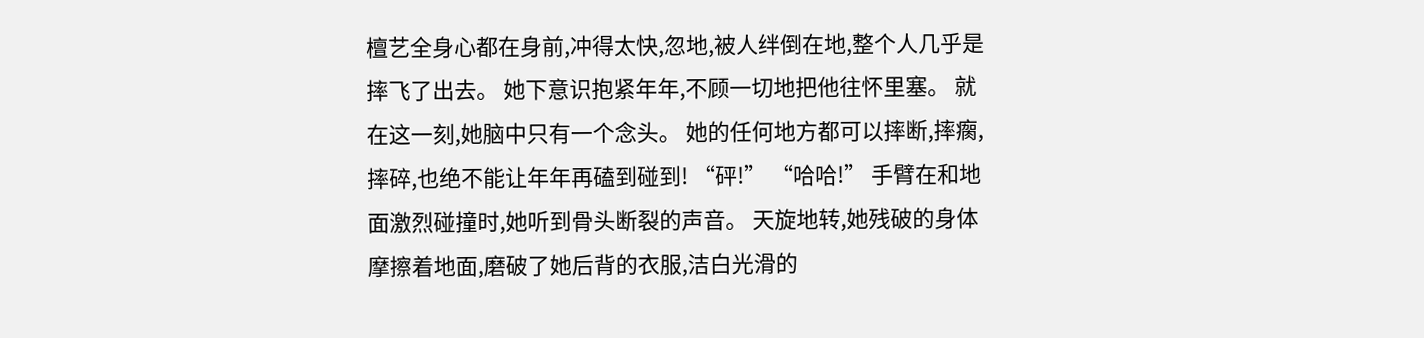檀艺全身心都在身前,冲得太快,忽地,被人绊倒在地,整个人几乎是摔飞了出去。 她下意识抱紧年年,不顾一切地把他往怀里塞。 就在这一刻,她脑中只有一个念头。 她的任何地方都可以摔断,摔瘸,摔碎,也绝不能让年年再磕到碰到! “砰!” “哈哈!” 手臂在和地面激烈碰撞时,她听到骨头断裂的声音。 天旋地转,她残破的身体摩擦着地面,磨破了她后背的衣服,洁白光滑的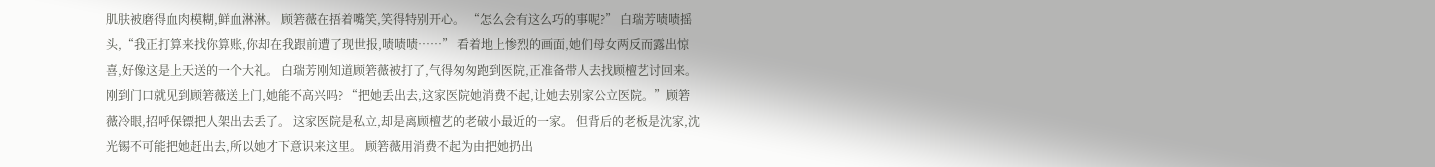肌肤被磨得血肉模糊,鲜血淋淋。 顾箬薇在捂着嘴笑,笑得特别开心。 “怎么会有这么巧的事呢?” 白瑞芳啧啧摇头,“我正打算来找你算账,你却在我跟前遭了现世报,啧啧啧……” 看着地上惨烈的画面,她们母女两反而露出惊喜,好像这是上天送的一个大礼。 白瑞芳刚知道顾箬薇被打了,气得匆匆跑到医院,正准备带人去找顾檀艺讨回来。 刚到门口就见到顾箬薇送上门,她能不高兴吗? “把她丢出去,这家医院她消费不起,让她去别家公立医院。”顾箬薇冷眼,招呼保镖把人架出去丢了。 这家医院是私立,却是离顾檀艺的老破小最近的一家。 但背后的老板是沈家,沈光锡不可能把她赶出去,所以她才下意识来这里。 顾箬薇用消费不起为由把她扔出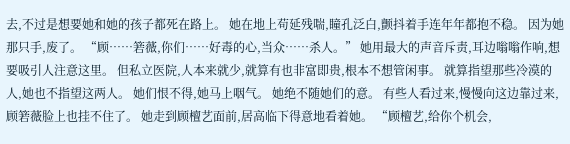去,不过是想要她和她的孩子都死在路上。 她在地上苟延残喘,瞳孔泛白,颤抖着手连年年都抱不稳。 因为她那只手,废了。 “顾……箬薇,你们……好毒的心,当众……杀人。” 她用最大的声音斥责,耳边嗡嗡作响,想要吸引人注意这里。 但私立医院,人本来就少,就算有也非富即贵,根本不想管闲事。 就算指望那些冷漠的人,她也不指望这两人。 她们恨不得,她马上咽气。 她绝不随她们的意。 有些人看过来,慢慢向这边靠过来,顾箬薇脸上也挂不住了。 她走到顾檀艺面前,居高临下得意地看着她。 “顾檀艺,给你个机会,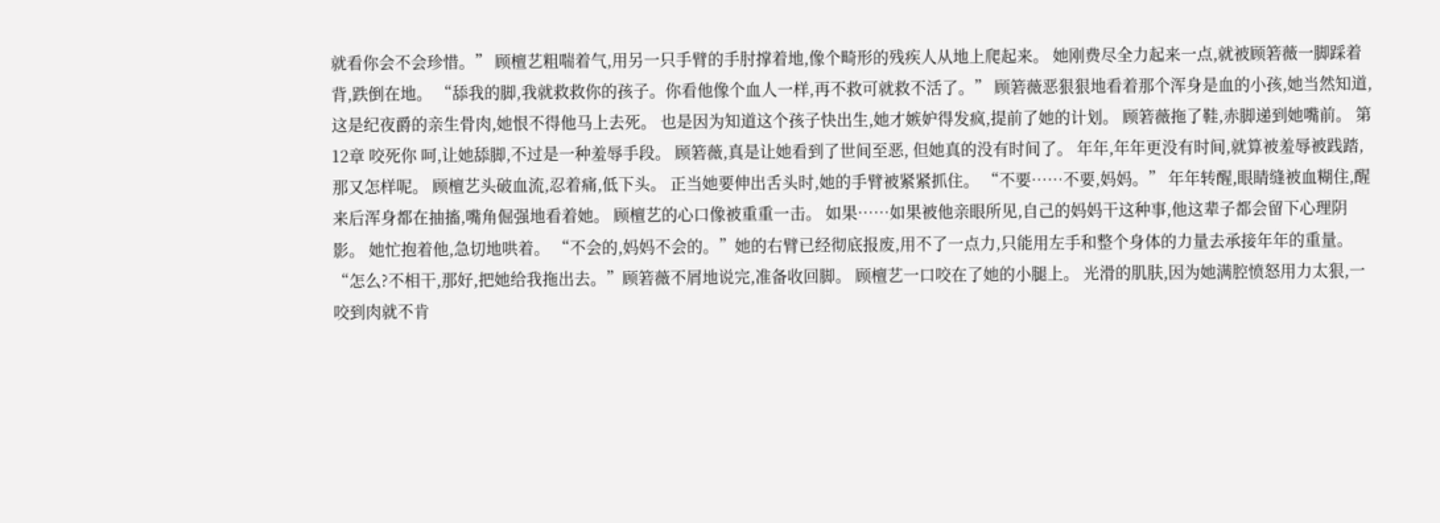就看你会不会珍惜。” 顾檀艺粗喘着气,用另一只手臂的手肘撑着地,像个畸形的残疾人从地上爬起来。 她刚费尽全力起来一点,就被顾箬薇一脚踩着背,跌倒在地。 “舔我的脚,我就救救你的孩子。你看他像个血人一样,再不救可就救不活了。” 顾箬薇恶狠狠地看着那个浑身是血的小孩,她当然知道,这是纪夜爵的亲生骨肉,她恨不得他马上去死。 也是因为知道这个孩子快出生,她才嫉妒得发疯,提前了她的计划。 顾箬薇拖了鞋,赤脚递到她嘴前。 第12章 咬死你 呵,让她舔脚,不过是一种羞辱手段。 顾箬薇,真是让她看到了世间至恶, 但她真的没有时间了。 年年,年年更没有时间,就算被羞辱被践踏,那又怎样呢。 顾檀艺头破血流,忍着痛,低下头。 正当她要伸出舌头时,她的手臂被紧紧抓住。 “不要……不要,妈妈。” 年年转醒,眼睛缝被血糊住,醒来后浑身都在抽搐,嘴角倔强地看着她。 顾檀艺的心口像被重重一击。 如果……如果被他亲眼所见,自己的妈妈干这种事,他这辈子都会留下心理阴影。 她忙抱着他,急切地哄着。 “不会的,妈妈不会的。”她的右臂已经彻底报废,用不了一点力,只能用左手和整个身体的力量去承接年年的重量。 “怎么?不相干,那好,把她给我拖出去。”顾箬薇不屑地说完,准备收回脚。 顾檀艺一口咬在了她的小腿上。 光滑的肌肤,因为她满腔愤怒用力太狠,一咬到肉就不肯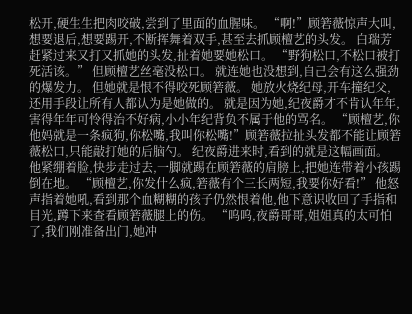松开,硬生生把肉咬破,尝到了里面的血腥味。 “啊!”顾箬薇惊声大叫,想要退后,想要踢开,不断挥舞着双手,甚至去抓顾檀艺的头发。 白瑞芳赶紧过来又打又抓她的头发,扯着她要她松口。 “野狗松口,不松口被打死活该。” 但顾檀艺丝毫没松口。 就连她也没想到,自己会有这么强劲的爆发力。 但她就是恨不得咬死顾箬薇。 她放火烧纪母,开车撞纪父,还用手段让所有人都认为是她做的。 就是因为她,纪夜爵才不肯认年年,害得年年可怜得治不好病,小小年纪背负不属于他的骂名。 “顾檀艺,你他妈就是一条疯狗,你松嘴,我叫你松嘴!”顾箬薇拉扯头发都不能让顾箬薇松口,只能敲打她的后脑勺。 纪夜爵进来时,看到的就是这幅画面。 他紧绷着脸,快步走过去,一脚就踢在顾箬薇的肩膀上,把她连带着小孩踢倒在地。 “顾檀艺,你发什么疯,箬薇有个三长两短,我要你好看!” 他怒声指着她吼,看到那个血糊糊的孩子仍然恨着他,他下意识收回了手指和目光,蹲下来查看顾箬薇腿上的伤。 “呜呜,夜爵哥哥,姐姐真的太可怕了,我们刚准备出门,她冲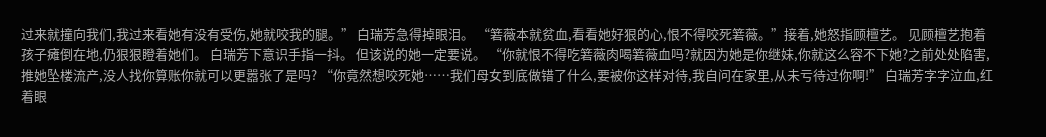过来就撞向我们,我过来看她有没有受伤,她就咬我的腿。” 白瑞芳急得掉眼泪。 “箬薇本就贫血,看看她好狠的心,恨不得咬死箬薇。”接着,她怒指顾檀艺。 见顾檀艺抱着孩子瘫倒在地,仍狠狠瞪着她们。 白瑞芳下意识手指一抖。 但该说的她一定要说。 “你就恨不得吃箬薇肉喝箬薇血吗?就因为她是你继妹,你就这么容不下她?之前处处陷害,推她坠楼流产,没人找你算账你就可以更嚣张了是吗? “你竟然想咬死她……我们母女到底做错了什么,要被你这样对待,我自问在家里,从未亏待过你啊!” 白瑞芳字字泣血,红着眼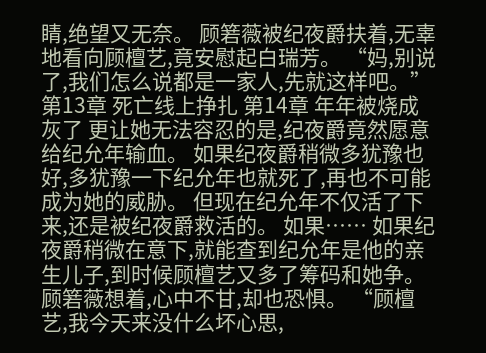睛,绝望又无奈。 顾箬薇被纪夜爵扶着,无辜地看向顾檀艺,竟安慰起白瑞芳。 “妈,别说了,我们怎么说都是一家人,先就这样吧。” 第13章 死亡线上挣扎 第14章 年年被烧成灰了 更让她无法容忍的是,纪夜爵竟然愿意给纪允年输血。 如果纪夜爵稍微多犹豫也好,多犹豫一下纪允年也就死了,再也不可能成为她的威胁。 但现在纪允年不仅活了下来,还是被纪夜爵救活的。 如果…… 如果纪夜爵稍微在意下,就能查到纪允年是他的亲生儿子,到时候顾檀艺又多了筹码和她争。 顾箬薇想着,心中不甘,却也恐惧。 “顾檀艺,我今天来没什么坏心思,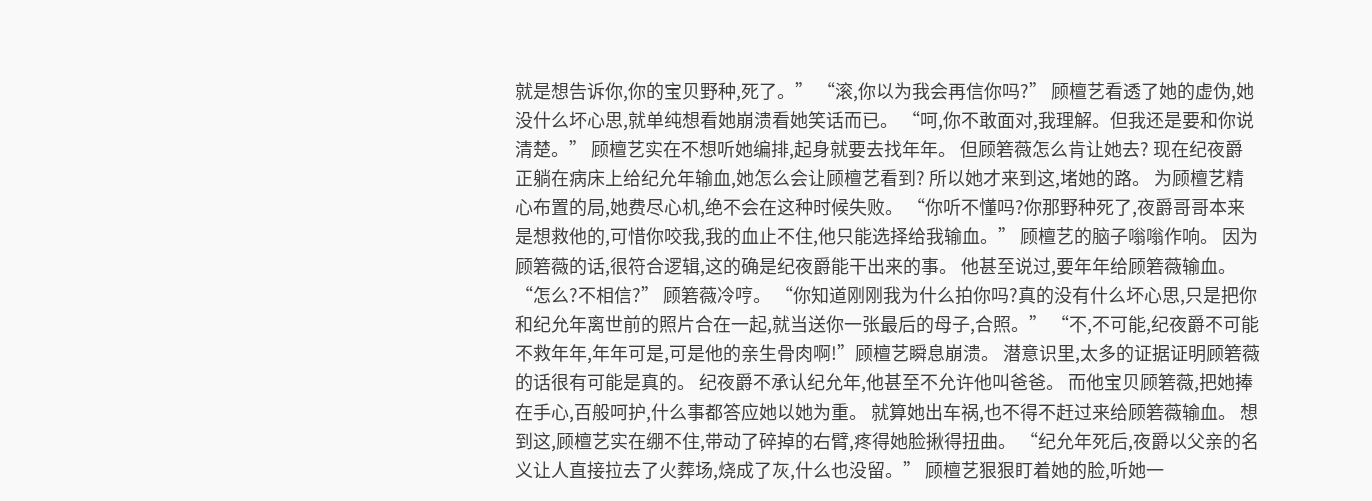就是想告诉你,你的宝贝野种,死了。” “滚,你以为我会再信你吗?” 顾檀艺看透了她的虚伪,她没什么坏心思,就单纯想看她崩溃看她笑话而已。 “呵,你不敢面对,我理解。但我还是要和你说清楚。” 顾檀艺实在不想听她编排,起身就要去找年年。 但顾箬薇怎么肯让她去? 现在纪夜爵正躺在病床上给纪允年输血,她怎么会让顾檀艺看到? 所以她才来到这,堵她的路。 为顾檀艺精心布置的局,她费尽心机,绝不会在这种时候失败。 “你听不懂吗?你那野种死了,夜爵哥哥本来是想救他的,可惜你咬我,我的血止不住,他只能选择给我输血。” 顾檀艺的脑子嗡嗡作响。 因为顾箬薇的话,很符合逻辑,这的确是纪夜爵能干出来的事。 他甚至说过,要年年给顾箬薇输血。 “怎么?不相信?” 顾箬薇冷哼。 “你知道刚刚我为什么拍你吗?真的没有什么坏心思,只是把你和纪允年离世前的照片合在一起,就当送你一张最后的母子,合照。” “不,不可能,纪夜爵不可能不救年年,年年可是,可是他的亲生骨肉啊!”顾檀艺瞬息崩溃。 潜意识里,太多的证据证明顾箬薇的话很有可能是真的。 纪夜爵不承认纪允年,他甚至不允许他叫爸爸。 而他宝贝顾箬薇,把她捧在手心,百般呵护,什么事都答应她以她为重。 就算她出车祸,也不得不赶过来给顾箬薇输血。 想到这,顾檀艺实在绷不住,带动了碎掉的右臂,疼得她脸揪得扭曲。 “纪允年死后,夜爵以父亲的名义让人直接拉去了火葬场,烧成了灰,什么也没留。” 顾檀艺狠狠盯着她的脸,听她一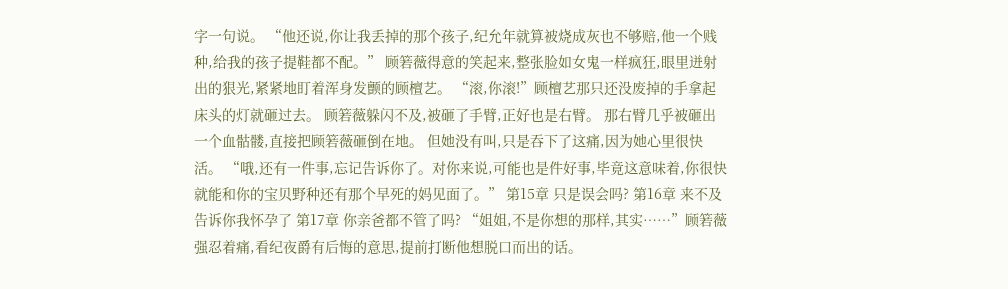字一句说。 “他还说,你让我丢掉的那个孩子,纪允年就算被烧成灰也不够赔,他一个贱种,给我的孩子提鞋都不配。” 顾箬薇得意的笑起来,整张脸如女鬼一样疯狂,眼里迸射出的狠光,紧紧地盯着浑身发颤的顾檀艺。 “滚,你滚!”顾檀艺那只还没废掉的手拿起床头的灯就砸过去。 顾箬薇躲闪不及,被砸了手臂,正好也是右臂。 那右臂几乎被砸出一个血骷髅,直接把顾箬薇砸倒在地。 但她没有叫,只是吞下了这痛,因为她心里很快活。 “哦,还有一件事,忘记告诉你了。对你来说,可能也是件好事,毕竟这意味着,你很快就能和你的宝贝野种还有那个早死的妈见面了。” 第15章 只是误会吗? 第16章 来不及告诉你我怀孕了 第17章 你亲爸都不管了吗? “姐姐,不是你想的那样,其实……”顾箬薇强忍着痛,看纪夜爵有后悔的意思,提前打断他想脱口而出的话。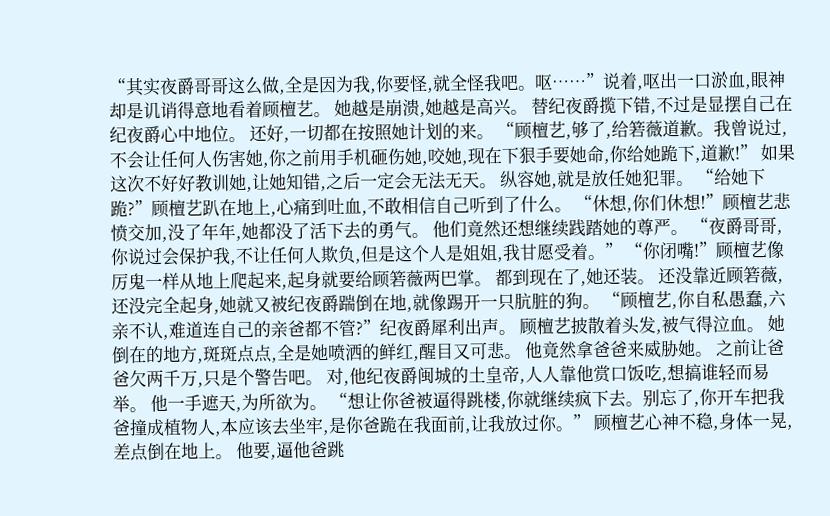“其实夜爵哥哥这么做,全是因为我,你要怪,就全怪我吧。呕……”说着,呕出一口淤血,眼神却是讥诮得意地看着顾檀艺。 她越是崩溃,她越是高兴。 替纪夜爵揽下错,不过是显摆自己在纪夜爵心中地位。 还好,一切都在按照她计划的来。 “顾檀艺,够了,给箬薇道歉。我曾说过,不会让任何人伤害她,你之前用手机砸伤她,咬她,现在下狠手要她命,你给她跪下,道歉!” 如果这次不好好教训她,让她知错,之后一定会无法无天。 纵容她,就是放任她犯罪。 “给她下跪?”顾檀艺趴在地上,心痛到吐血,不敢相信自己听到了什么。 “休想,你们休想!”顾檀艺悲愤交加,没了年年,她都没了活下去的勇气。 他们竟然还想继续践踏她的尊严。 “夜爵哥哥,你说过会保护我,不让任何人欺负,但是这个人是姐姐,我甘愿受着。” “你闭嘴!”顾檀艺像厉鬼一样从地上爬起来,起身就要给顾箬薇两巴掌。 都到现在了,她还装。 还没靠近顾箬薇,还没完全起身,她就又被纪夜爵踹倒在地,就像踢开一只肮脏的狗。 “顾檀艺,你自私愚蠢,六亲不认,难道连自己的亲爸都不管?”纪夜爵犀利出声。 顾檀艺披散着头发,被气得泣血。 她倒在的地方,斑斑点点,全是她喷洒的鲜红,醒目又可悲。 他竟然拿爸爸来威胁她。 之前让爸爸欠两千万,只是个警告吧。 对,他纪夜爵闽城的土皇帝,人人靠他赏口饭吃,想搞谁轻而易举。 他一手遮天,为所欲为。 “想让你爸被逼得跳楼,你就继续疯下去。别忘了,你开车把我爸撞成植物人,本应该去坐牢,是你爸跪在我面前,让我放过你。” 顾檀艺心神不稳,身体一晃,差点倒在地上。 他要,逼他爸跳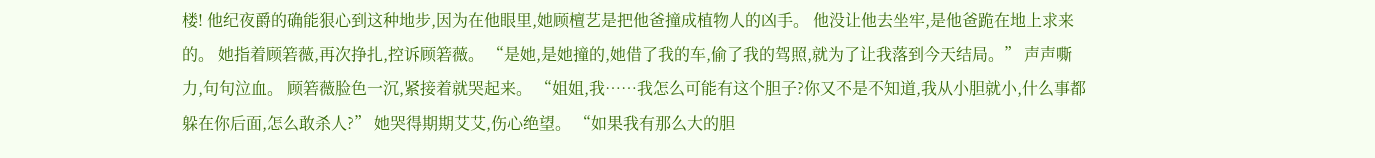楼! 他纪夜爵的确能狠心到这种地步,因为在他眼里,她顾檀艺是把他爸撞成植物人的凶手。 他没让他去坐牢,是他爸跪在地上求来的。 她指着顾箬薇,再次挣扎,控诉顾箬薇。 “是她,是她撞的,她借了我的车,偷了我的驾照,就为了让我落到今天结局。” 声声嘶力,句句泣血。 顾箬薇脸色一沉,紧接着就哭起来。 “姐姐,我……我怎么可能有这个胆子?你又不是不知道,我从小胆就小,什么事都躲在你后面,怎么敢杀人?” 她哭得期期艾艾,伤心绝望。 “如果我有那么大的胆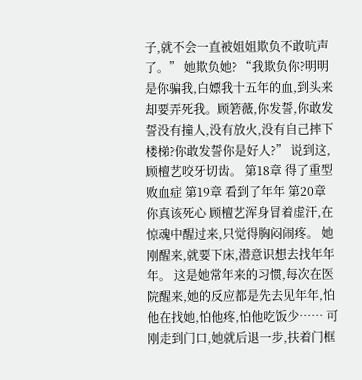子,就不会一直被姐姐欺负不敢吭声了。” 她欺负她? “我欺负你?明明是你骗我,白嫖我十五年的血,到头来却要弄死我。顾箬薇,你发誓,你敢发誓没有撞人,没有放火,没有自己摔下楼梯?你敢发誓你是好人?” 说到这,顾檀艺咬牙切齿。 第18章 得了重型败血症 第19章 看到了年年 第20章 你真该死心 顾檀艺浑身冒着虚汗,在惊魂中醒过来,只觉得胸闷闹疼。 她刚醒来,就要下床,潜意识想去找年年年。 这是她常年来的习惯,每次在医院醒来,她的反应都是先去见年年,怕他在找她,怕他疼,怕他吃饭少…… 可刚走到门口,她就后退一步,扶着门框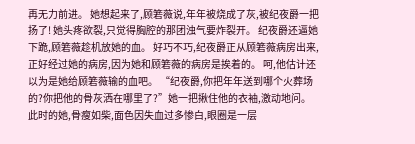再无力前进。 她想起来了,顾箬薇说,年年被烧成了灰,被纪夜爵一把扬了! 她头疼欲裂,只觉得胸腔的那团浊气要炸裂开。 纪夜爵还逼她下跪,顾箬薇趁机放她的血。 好巧不巧,纪夜爵正从顾箬薇病房出来,正好经过她的病房,因为她和顾箬薇的病房是挨着的。 呵,他估计还以为是她给顾箬薇输的血吧。 “纪夜爵,你把年年送到哪个火葬场的?你把他的骨灰洒在哪里了?”她一把揪住他的衣袖,激动地问。 此时的她,骨瘦如柴,面色因失血过多惨白,眼圈是一层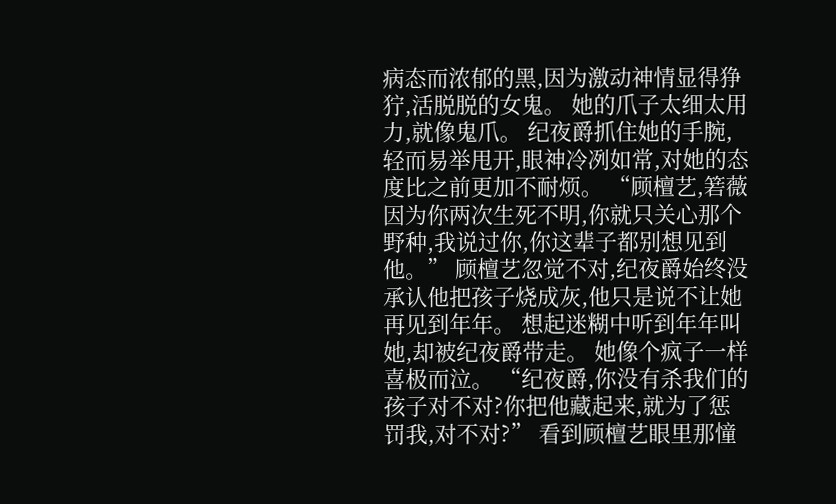病态而浓郁的黑,因为激动神情显得狰狞,活脱脱的女鬼。 她的爪子太细太用力,就像鬼爪。 纪夜爵抓住她的手腕,轻而易举甩开,眼神冷冽如常,对她的态度比之前更加不耐烦。 “顾檀艺,箬薇因为你两次生死不明,你就只关心那个野种,我说过你,你这辈子都别想见到他。” 顾檀艺忽觉不对,纪夜爵始终没承认他把孩子烧成灰,他只是说不让她再见到年年。 想起迷糊中听到年年叫她,却被纪夜爵带走。 她像个疯子一样喜极而泣。 “纪夜爵,你没有杀我们的孩子对不对?你把他藏起来,就为了惩罚我,对不对?” 看到顾檀艺眼里那憧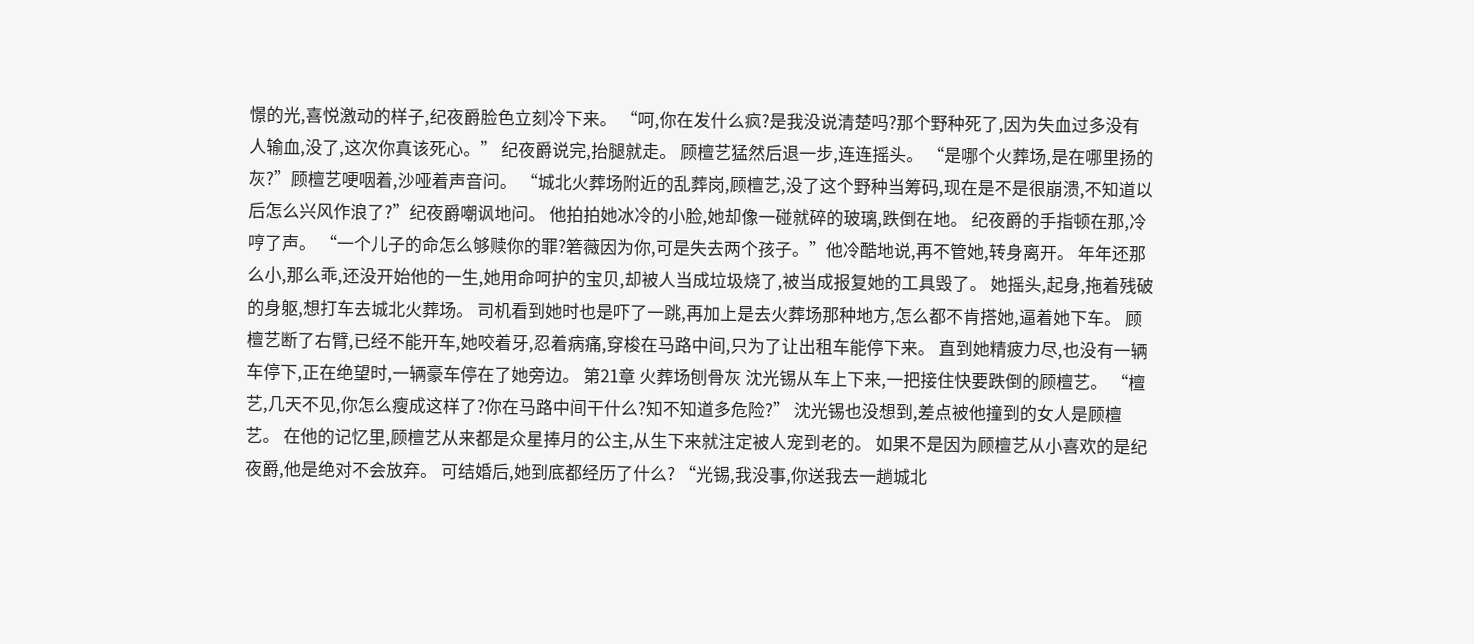憬的光,喜悦激动的样子,纪夜爵脸色立刻冷下来。 “呵,你在发什么疯?是我没说清楚吗?那个野种死了,因为失血过多没有人输血,没了,这次你真该死心。” 纪夜爵说完,抬腿就走。 顾檀艺猛然后退一步,连连摇头。 “是哪个火葬场,是在哪里扬的灰?”顾檀艺哽咽着,沙哑着声音问。 “城北火葬场附近的乱葬岗,顾檀艺,没了这个野种当筹码,现在是不是很崩溃,不知道以后怎么兴风作浪了?”纪夜爵嘲讽地问。 他拍拍她冰冷的小脸,她却像一碰就碎的玻璃,跌倒在地。 纪夜爵的手指顿在那,冷哼了声。 “一个儿子的命怎么够赎你的罪?箬薇因为你,可是失去两个孩子。”他冷酷地说,再不管她,转身离开。 年年还那么小,那么乖,还没开始他的一生,她用命呵护的宝贝,却被人当成垃圾烧了,被当成报复她的工具毁了。 她摇头,起身,拖着残破的身躯,想打车去城北火葬场。 司机看到她时也是吓了一跳,再加上是去火葬场那种地方,怎么都不肯搭她,逼着她下车。 顾檀艺断了右臂,已经不能开车,她咬着牙,忍着病痛,穿梭在马路中间,只为了让出租车能停下来。 直到她精疲力尽,也没有一辆车停下,正在绝望时,一辆豪车停在了她旁边。 第21章 火葬场刨骨灰 沈光锡从车上下来,一把接住快要跌倒的顾檀艺。 “檀艺,几天不见,你怎么瘦成这样了?你在马路中间干什么?知不知道多危险?” 沈光锡也没想到,差点被他撞到的女人是顾檀艺。 在他的记忆里,顾檀艺从来都是众星捧月的公主,从生下来就注定被人宠到老的。 如果不是因为顾檀艺从小喜欢的是纪夜爵,他是绝对不会放弃。 可结婚后,她到底都经历了什么? “光锡,我没事,你送我去一趟城北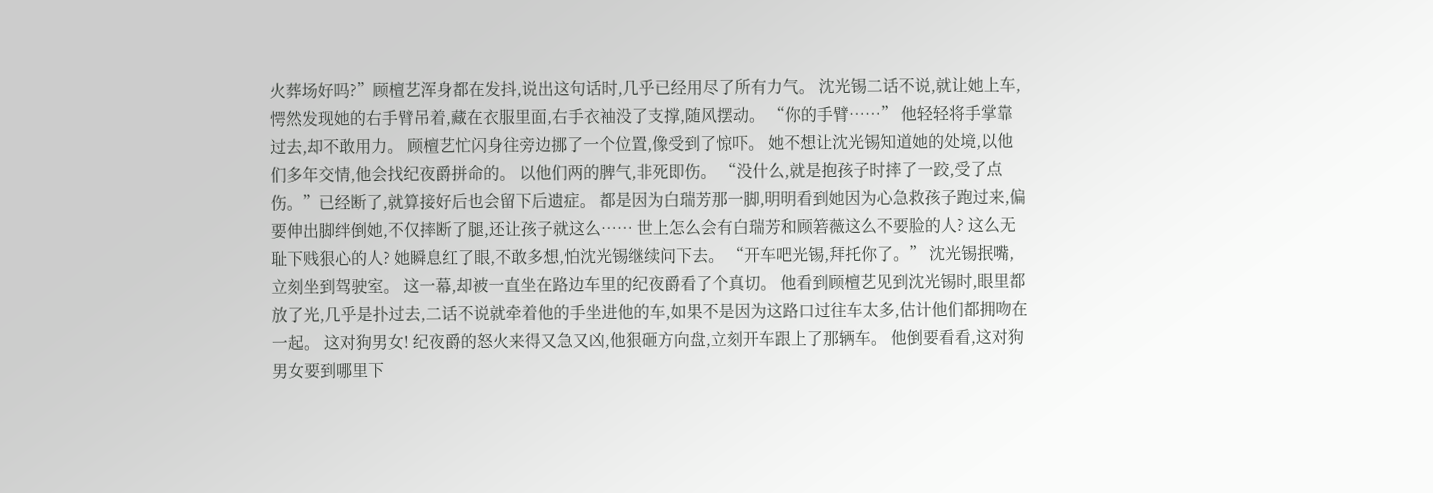火葬场好吗?”顾檀艺浑身都在发抖,说出这句话时,几乎已经用尽了所有力气。 沈光锡二话不说,就让她上车,愕然发现她的右手臂吊着,藏在衣服里面,右手衣袖没了支撑,随风摆动。 “你的手臂……” 他轻轻将手掌靠过去,却不敢用力。 顾檀艺忙闪身往旁边挪了一个位置,像受到了惊吓。 她不想让沈光锡知道她的处境,以他们多年交情,他会找纪夜爵拼命的。 以他们两的脾气,非死即伤。 “没什么,就是抱孩子时摔了一跤,受了点伤。”已经断了,就算接好后也会留下后遗症。 都是因为白瑞芳那一脚,明明看到她因为心急救孩子跑过来,偏要伸出脚绊倒她,不仅摔断了腿,还让孩子就这么…… 世上怎么会有白瑞芳和顾箬薇这么不要脸的人? 这么无耻下贱狠心的人? 她瞬息红了眼,不敢多想,怕沈光锡继续问下去。 “开车吧光锡,拜托你了。” 沈光锡抿嘴,立刻坐到驾驶室。 这一幕,却被一直坐在路边车里的纪夜爵看了个真切。 他看到顾檀艺见到沈光锡时,眼里都放了光,几乎是扑过去,二话不说就牵着他的手坐进他的车,如果不是因为这路口过往车太多,估计他们都拥吻在一起。 这对狗男女! 纪夜爵的怒火来得又急又凶,他狠砸方向盘,立刻开车跟上了那辆车。 他倒要看看,这对狗男女要到哪里下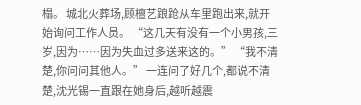榻。 城北火葬场,顾檀艺踉跄从车里跑出来,就开始询问工作人员。 “这几天有没有一个小男孩,三岁,因为……因为失血过多送来这的。” “我不清楚,你问问其他人。” 一连问了好几个,都说不清楚,沈光锡一直跟在她身后,越听越震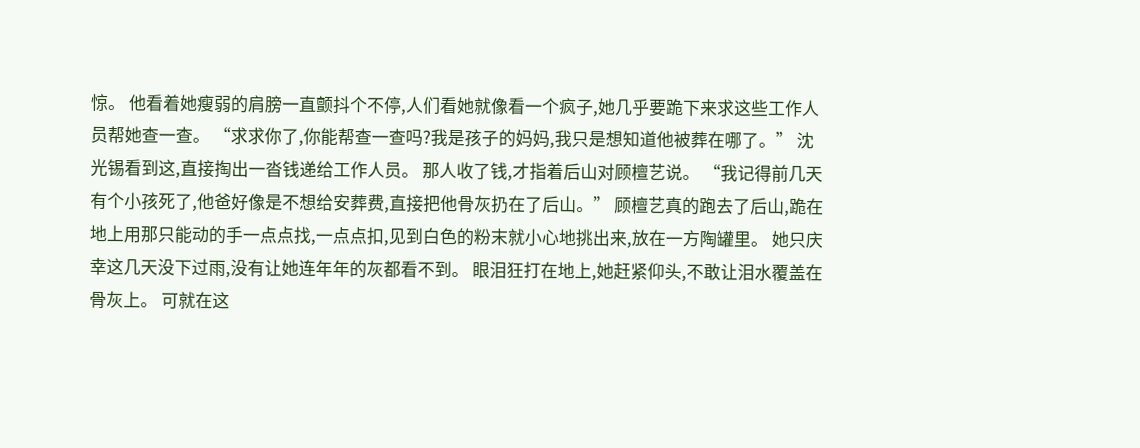惊。 他看着她瘦弱的肩膀一直颤抖个不停,人们看她就像看一个疯子,她几乎要跪下来求这些工作人员帮她查一查。 “求求你了,你能帮查一查吗?我是孩子的妈妈,我只是想知道他被葬在哪了。” 沈光锡看到这,直接掏出一沓钱递给工作人员。 那人收了钱,才指着后山对顾檀艺说。 “我记得前几天有个小孩死了,他爸好像是不想给安葬费,直接把他骨灰扔在了后山。” 顾檀艺真的跑去了后山,跪在地上用那只能动的手一点点找,一点点扣,见到白色的粉末就小心地挑出来,放在一方陶罐里。 她只庆幸这几天没下过雨,没有让她连年年的灰都看不到。 眼泪狂打在地上,她赶紧仰头,不敢让泪水覆盖在骨灰上。 可就在这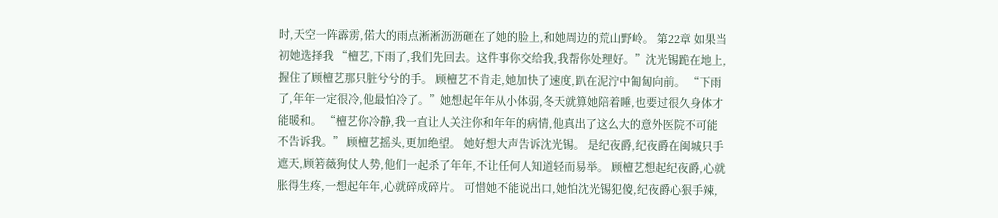时,天空一阵霹雳,偌大的雨点淅淅沥沥砸在了她的脸上,和她周边的荒山野岭。 第22章 如果当初她选择我 “檀艺,下雨了,我们先回去。这件事你交给我,我帮你处理好。”沈光锡跪在地上,握住了顾檀艺那只脏兮兮的手。 顾檀艺不肯走,她加快了速度,趴在泥泞中匍匐向前。 “下雨了,年年一定很冷,他最怕冷了。”她想起年年从小体弱,冬天就算她陪着睡,也要过很久身体才能暖和。 “檀艺你冷静,我一直让人关注你和年年的病情,他真出了这么大的意外医院不可能不告诉我。” 顾檀艺摇头,更加绝望。 她好想大声告诉沈光锡。 是纪夜爵,纪夜爵在闽城只手遮天,顾箬薇狗仗人势,他们一起杀了年年,不让任何人知道轻而易举。 顾檀艺想起纪夜爵,心就胀得生疼,一想起年年,心就碎成碎片。 可惜她不能说出口,她怕沈光锡犯傻,纪夜爵心狠手辣,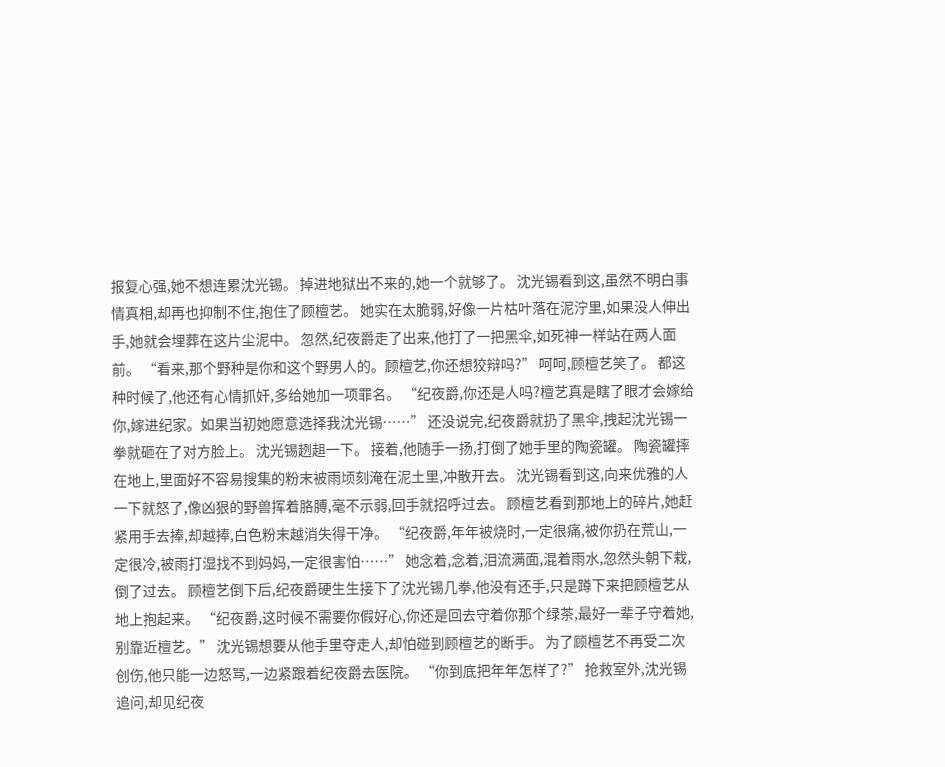报复心强,她不想连累沈光锡。 掉进地狱出不来的,她一个就够了。 沈光锡看到这,虽然不明白事情真相,却再也抑制不住,抱住了顾檀艺。 她实在太脆弱,好像一片枯叶落在泥泞里,如果没人伸出手,她就会埋葬在这片尘泥中。 忽然,纪夜爵走了出来,他打了一把黑伞,如死神一样站在两人面前。 “看来,那个野种是你和这个野男人的。顾檀艺,你还想狡辩吗?” 呵呵,顾檀艺笑了。 都这种时候了,他还有心情抓奸,多给她加一项罪名。 “纪夜爵,你还是人吗?檀艺真是瞎了眼才会嫁给你,嫁进纪家。如果当初她愿意选择我沈光锡……” 还没说完,纪夜爵就扔了黑伞,拽起沈光锡一拳就砸在了对方脸上。 沈光锡趔趄一下。 接着,他随手一扬,打倒了她手里的陶瓷罐。 陶瓷罐摔在地上,里面好不容易搜集的粉末被雨顷刻淹在泥土里,冲散开去。 沈光锡看到这,向来优雅的人一下就怒了,像凶狠的野兽挥着胳膊,毫不示弱,回手就招呼过去。 顾檀艺看到那地上的碎片,她赶紧用手去捧,却越捧,白色粉末越消失得干净。 “纪夜爵,年年被烧时,一定很痛,被你扔在荒山,一定很冷,被雨打湿找不到妈妈,一定很害怕……” 她念着,念着,泪流满面,混着雨水,忽然头朝下栽,倒了过去。 顾檀艺倒下后,纪夜爵硬生生接下了沈光锡几拳,他没有还手,只是蹲下来把顾檀艺从地上抱起来。 “纪夜爵,这时候不需要你假好心,你还是回去守着你那个绿茶,最好一辈子守着她,别靠近檀艺。” 沈光锡想要从他手里夺走人,却怕碰到顾檀艺的断手。 为了顾檀艺不再受二次创伤,他只能一边怒骂,一边紧跟着纪夜爵去医院。 “你到底把年年怎样了?” 抢救室外,沈光锡追问,却见纪夜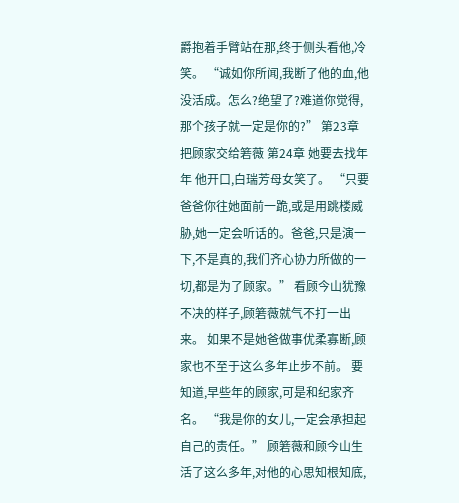爵抱着手臂站在那,终于侧头看他,冷笑。 “诚如你所闻,我断了他的血,他没活成。怎么?绝望了?难道你觉得,那个孩子就一定是你的?” 第23章 把顾家交给箬薇 第24章 她要去找年年 他开口,白瑞芳母女笑了。 “只要爸爸你往她面前一跪,或是用跳楼威胁,她一定会听话的。爸爸,只是演一下,不是真的,我们齐心协力所做的一切,都是为了顾家。” 看顾今山犹豫不决的样子,顾箬薇就气不打一出来。 如果不是她爸做事优柔寡断,顾家也不至于这么多年止步不前。 要知道,早些年的顾家,可是和纪家齐名。 “我是你的女儿,一定会承担起自己的责任。” 顾箬薇和顾今山生活了这么多年,对他的心思知根知底,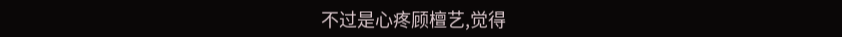不过是心疼顾檀艺,觉得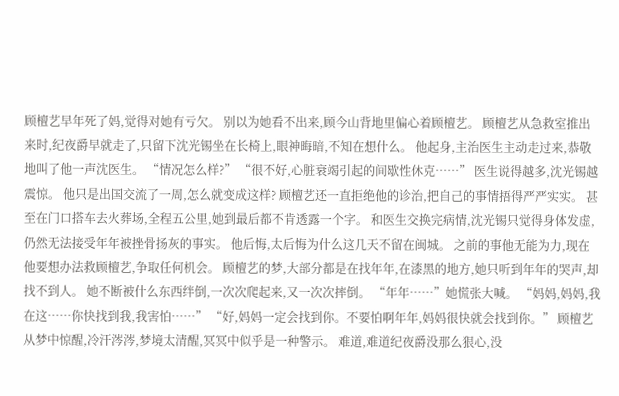顾檀艺早年死了妈,觉得对她有亏欠。 别以为她看不出来,顾今山背地里偏心着顾檀艺。 顾檀艺从急救室推出来时,纪夜爵早就走了,只留下沈光锡坐在长椅上,眼神晦暗,不知在想什么。 他起身,主治医生主动走过来,恭敬地叫了他一声沈医生。 “情况怎么样?” “很不好,心脏衰竭引起的间歇性休克……” 医生说得越多,沈光锡越震惊。 他只是出国交流了一周,怎么就变成这样? 顾檀艺还一直拒绝他的诊治,把自己的事情捂得严严实实。 甚至在门口搭车去火葬场,全程五公里,她到最后都不肯透露一个字。 和医生交换完病情,沈光锡只觉得身体发虚,仍然无法接受年年被挫骨扬灰的事实。 他后悔,太后悔为什么这几天不留在闽城。 之前的事他无能为力,现在他要想办法救顾檀艺,争取任何机会。 顾檀艺的梦,大部分都是在找年年,在漆黑的地方,她只听到年年的哭声,却找不到人。 她不断被什么东西绊倒,一次次爬起来,又一次次摔倒。 “年年……”她慌张大喊。 “妈妈,妈妈,我在这……你快找到我,我害怕……” “好,妈妈一定会找到你。不要怕啊年年,妈妈很快就会找到你。” 顾檀艺从梦中惊醒,冷汗涔涔,梦境太清醒,冥冥中似乎是一种警示。 难道,难道纪夜爵没那么狠心,没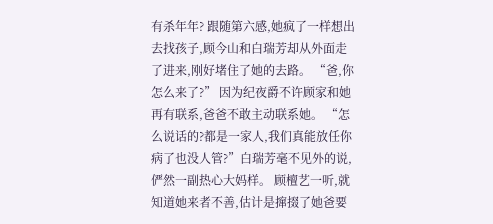有杀年年? 跟随第六感,她疯了一样想出去找孩子,顾今山和白瑞芳却从外面走了进来,刚好堵住了她的去路。 “爸,你怎么来了?” 因为纪夜爵不许顾家和她再有联系,爸爸不敢主动联系她。 “怎么说话的?都是一家人,我们真能放任你病了也没人管?”白瑞芳毫不见外的说,俨然一副热心大妈样。 顾檀艺一听,就知道她来者不善,估计是撺掇了她爸要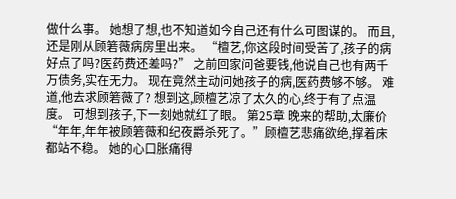做什么事。 她想了想,也不知道如今自己还有什么可图谋的。 而且,还是刚从顾箬薇病房里出来。 “檀艺,你这段时间受苦了,孩子的病好点了吗?医药费还差吗?” 之前回家问爸要钱,他说自己也有两千万债务,实在无力。 现在竟然主动问她孩子的病,医药费够不够。 难道,他去求顾箬薇了? 想到这,顾檀艺凉了太久的心,终于有了点温度。 可想到孩子,下一刻她就红了眼。 第25章 晚来的帮助,太廉价 “年年,年年被顾箬薇和纪夜爵杀死了。”顾檀艺悲痛欲绝,撑着床都站不稳。 她的心口胀痛得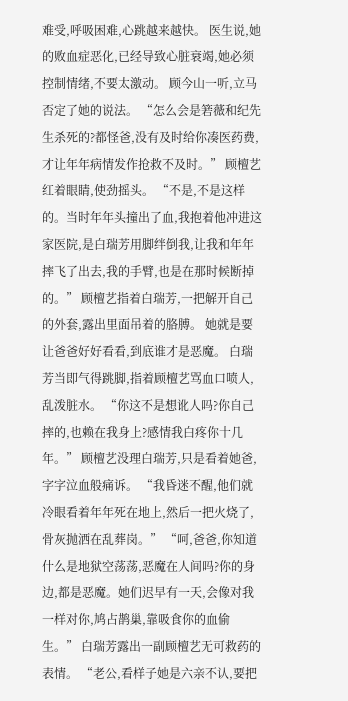难受,呼吸困难,心跳越来越快。 医生说,她的败血症恶化,已经导致心脏衰竭,她必须控制情绪,不要太激动。 顾今山一听,立马否定了她的说法。 “怎么会是箬薇和纪先生杀死的?都怪爸,没有及时给你凑医药费,才让年年病情发作抢救不及时。” 顾檀艺红着眼睛,使劲摇头。 “不是,不是这样的。当时年年头撞出了血,我抱着他冲进这家医院,是白瑞芳用脚绊倒我,让我和年年摔飞了出去,我的手臂,也是在那时候断掉的。” 顾檀艺指着白瑞芳,一把解开自己的外套,露出里面吊着的胳膊。 她就是要让爸爸好好看看,到底谁才是恶魔。 白瑞芳当即气得跳脚,指着顾檀艺骂血口喷人,乱泼脏水。 “你这不是想讹人吗?你自己摔的,也赖在我身上?感情我白疼你十几年。” 顾檀艺没理白瑞芳,只是看着她爸,字字泣血般痛诉。 “我昏迷不醒,他们就冷眼看着年年死在地上,然后一把火烧了,骨灰抛洒在乱葬岗。” “呵,爸爸,你知道什么是地狱空荡荡,恶魔在人间吗?你的身边,都是恶魔。她们迟早有一天,会像对我一样对你,鸠占鹊巢,靠吸食你的血偷生。” 白瑞芳露出一副顾檀艺无可救药的表情。 “老公,看样子她是六亲不认,要把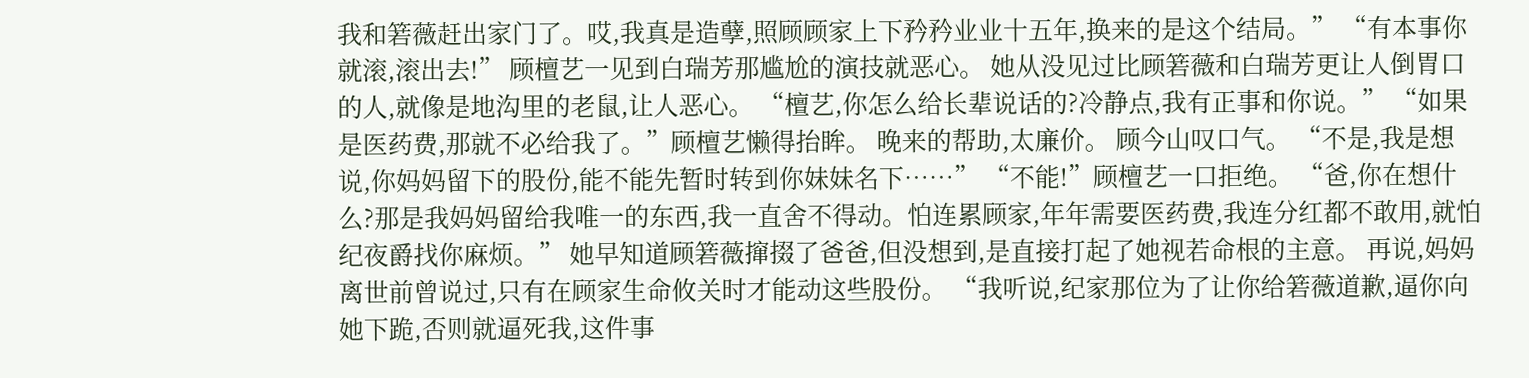我和箬薇赶出家门了。哎,我真是造孽,照顾顾家上下矜矜业业十五年,换来的是这个结局。” “有本事你就滚,滚出去!” 顾檀艺一见到白瑞芳那尴尬的演技就恶心。 她从没见过比顾箬薇和白瑞芳更让人倒胃口的人,就像是地沟里的老鼠,让人恶心。 “檀艺,你怎么给长辈说话的?冷静点,我有正事和你说。” “如果是医药费,那就不必给我了。”顾檀艺懒得抬眸。 晚来的帮助,太廉价。 顾今山叹口气。 “不是,我是想说,你妈妈留下的股份,能不能先暂时转到你妹妹名下……” “不能!”顾檀艺一口拒绝。 “爸,你在想什么?那是我妈妈留给我唯一的东西,我一直舍不得动。怕连累顾家,年年需要医药费,我连分红都不敢用,就怕纪夜爵找你麻烦。” 她早知道顾箬薇撺掇了爸爸,但没想到,是直接打起了她视若命根的主意。 再说,妈妈离世前曾说过,只有在顾家生命攸关时才能动这些股份。 “我听说,纪家那位为了让你给箬薇道歉,逼你向她下跪,否则就逼死我,这件事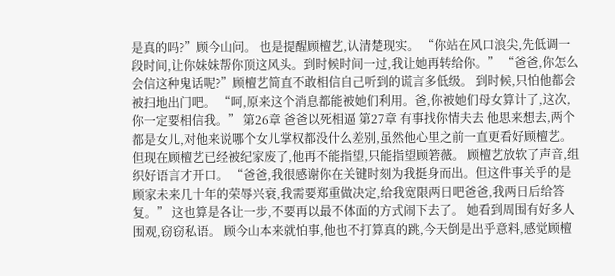是真的吗?”顾今山问。 也是提醒顾檀艺,认清楚现实。 “你站在风口浪尖,先低调一段时间,让你妹妹帮你顶这风头。到时候时间一过,我让她再转给你。” “爸爸,你怎么会信这种鬼话呢?”顾檀艺简直不敢相信自己听到的谎言多低级。 到时候,只怕他都会被扫地出门吧。 “呵,原来这个消息都能被她们利用。爸,你被她们母女算计了,这次,你一定要相信我。” 第26章 爸爸以死相逼 第27章 有事找你情夫去 他思来想去,两个都是女儿,对他来说哪个女儿掌权都没什么差别,虽然他心里之前一直更看好顾檀艺。 但现在顾檀艺已经被纪家废了,他再不能指望,只能指望顾箬薇。 顾檀艺放软了声音,组织好语言才开口。 “爸爸,我很感谢你在关键时刻为我挺身而出。但这件事关乎的是顾家未来几十年的荣辱兴衰,我需要郑重做决定,给我宽限两日吧爸爸,我两日后给答复。” 这也算是各让一步,不要再以最不体面的方式闹下去了。 她看到周围有好多人围观,窃窃私语。 顾今山本来就怕事,他也不打算真的跳,今天倒是出乎意料,感觉顾檀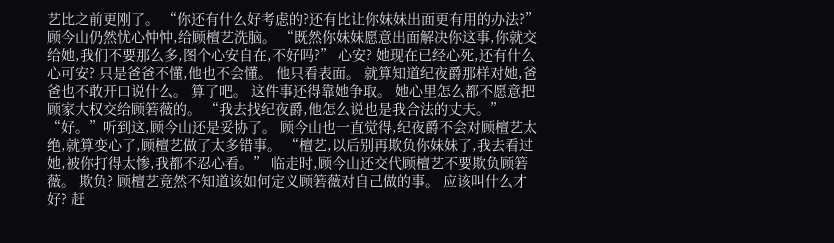艺比之前更刚了。 “你还有什么好考虑的?还有比让你妹妹出面更有用的办法?” 顾今山仍然忧心忡忡,给顾檀艺洗脑。 “既然你妹妹愿意出面解决你这事,你就交给她,我们不要那么多,图个心安自在,不好吗?” 心安? 她现在已经心死,还有什么心可安? 只是爸爸不懂,他也不会懂。 他只看表面。 就算知道纪夜爵那样对她,爸爸也不敢开口说什么。 算了吧。 这件事还得靠她争取。 她心里怎么都不愿意把顾家大权交给顾箬薇的。 “我去找纪夜爵,他怎么说也是我合法的丈夫。” “好。”听到这,顾今山还是妥协了。 顾今山也一直觉得,纪夜爵不会对顾檀艺太绝,就算变心了,顾檀艺做了太多错事。 “檀艺,以后别再欺负你妹妹了,我去看过她,被你打得太惨,我都不忍心看。” 临走时,顾今山还交代顾檀艺不要欺负顾箬薇。 欺负? 顾檀艺竟然不知道该如何定义顾箬薇对自己做的事。 应该叫什么才好? 赶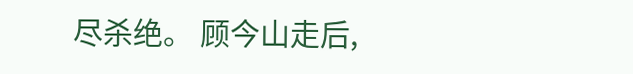尽杀绝。 顾今山走后,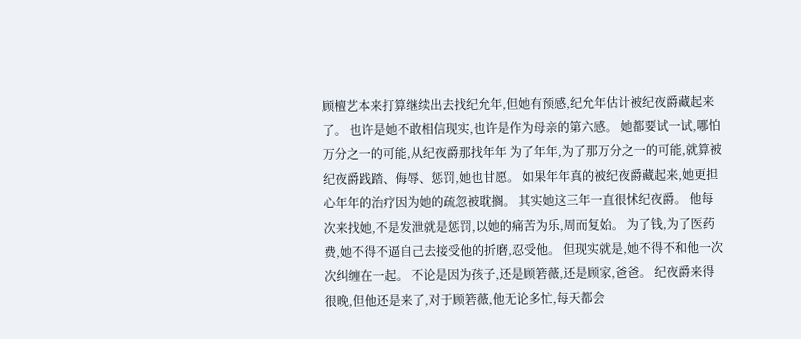顾檀艺本来打算继续出去找纪允年,但她有预感,纪允年估计被纪夜爵藏起来了。 也许是她不敢相信现实,也许是作为母亲的第六感。 她都要试一试,哪怕万分之一的可能,从纪夜爵那找年年 为了年年,为了那万分之一的可能,就算被纪夜爵践踏、侮辱、惩罚,她也甘愿。 如果年年真的被纪夜爵藏起来,她更担心年年的治疗因为她的疏忽被耽搁。 其实她这三年一直很怵纪夜爵。 他每次来找她,不是发泄就是惩罚,以她的痛苦为乐,周而复始。 为了钱,为了医药费,她不得不逼自己去接受他的折磨,忍受他。 但现实就是,她不得不和他一次次纠缠在一起。 不论是因为孩子,还是顾箬薇,还是顾家,爸爸。 纪夜爵来得很晚,但他还是来了,对于顾箬薇,他无论多忙,每天都会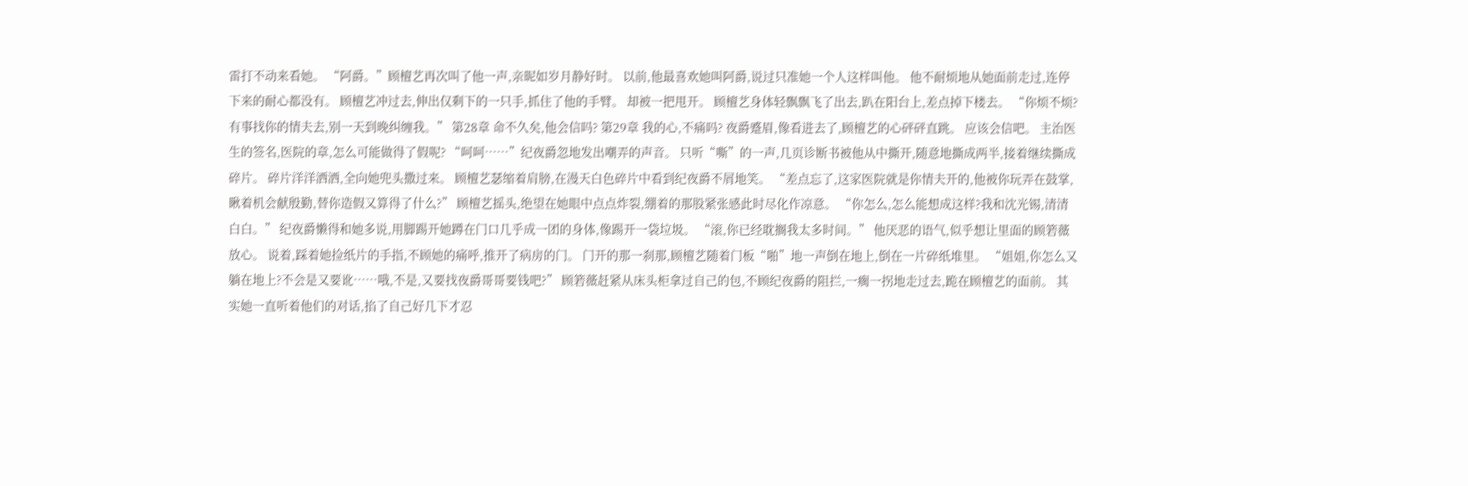雷打不动来看她。 “阿爵。”顾檀艺再次叫了他一声,亲昵如岁月静好时。 以前,他最喜欢她叫阿爵,说过只准她一个人这样叫他。 他不耐烦地从她面前走过,连停下来的耐心都没有。 顾檀艺冲过去,伸出仅剩下的一只手,抓住了他的手臂。 却被一把甩开。 顾檀艺身体轻飘飘飞了出去,趴在阳台上,差点掉下楼去。 “你烦不烦?有事找你的情夫去,别一天到晚纠缠我。” 第28章 命不久矣,他会信吗? 第29章 我的心,不痛吗? 夜爵蹙眉,像看进去了,顾檀艺的心砰砰直跳。 应该会信吧。 主治医生的签名,医院的章,怎么可能做得了假呢? “呵呵……”纪夜爵忽地发出嘲弄的声音。 只听“嘶”的一声,几页诊断书被他从中撕开,随意地撕成两半,接着继续撕成碎片。 碎片洋洋洒洒,全向她兜头撒过来。 顾檀艺瑟缩着肩膀,在漫天白色碎片中看到纪夜爵不屑地笑。 “差点忘了,这家医院就是你情夫开的,他被你玩弄在鼓掌,瞅着机会献殷勤,替你造假又算得了什么?” 顾檀艺摇头,绝望在她眼中点点炸裂,绷着的那股紧张感此时尽化作凉意。 “你怎么,怎么能想成这样?我和沈光锡,清清白白。” 纪夜爵懒得和她多说,用脚踢开她蹲在门口几乎成一团的身体,像踢开一袋垃圾。 “滚,你已经耽搁我太多时间。” 他厌恶的语气,似乎想让里面的顾箬薇放心。 说着,踩着她捡纸片的手指,不顾她的痛呼,推开了病房的门。 门开的那一刹那,顾檀艺随着门板“啪”地一声倒在地上,倒在一片碎纸堆里。 “姐姐,你怎么又躺在地上?不会是又要讹……哦,不是,又要找夜爵哥哥要钱吧?” 顾箬薇赶紧从床头柜拿过自己的包,不顾纪夜爵的阻拦,一瘸一拐地走过去,跪在顾檀艺的面前。 其实她一直听着他们的对话,掐了自己好几下才忍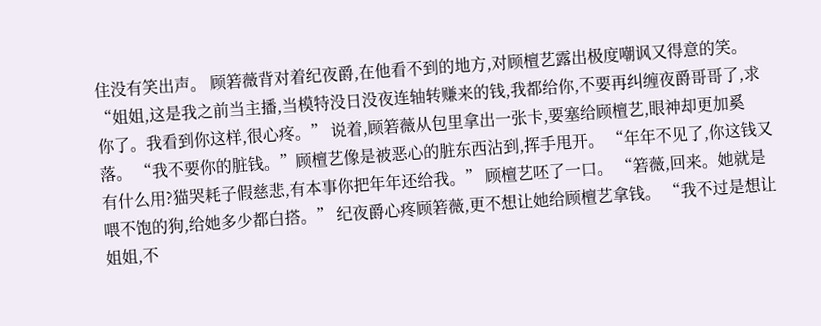住没有笑出声。 顾箬薇背对着纪夜爵,在他看不到的地方,对顾檀艺露出极度嘲讽又得意的笑。 “姐姐,这是我之前当主播,当模特没日没夜连轴转赚来的钱,我都给你,不要再纠缠夜爵哥哥了,求你了。我看到你这样,很心疼。” 说着,顾箬薇从包里拿出一张卡,要塞给顾檀艺,眼神却更加奚落。 “我不要你的脏钱。”顾檀艺像是被恶心的脏东西沾到,挥手甩开。 “年年不见了,你这钱又有什么用?猫哭耗子假慈悲,有本事你把年年还给我。” 顾檀艺呸了一口。 “箬薇,回来。她就是喂不饱的狗,给她多少都白搭。” 纪夜爵心疼顾箬薇,更不想让她给顾檀艺拿钱。 “我不过是想让姐姐,不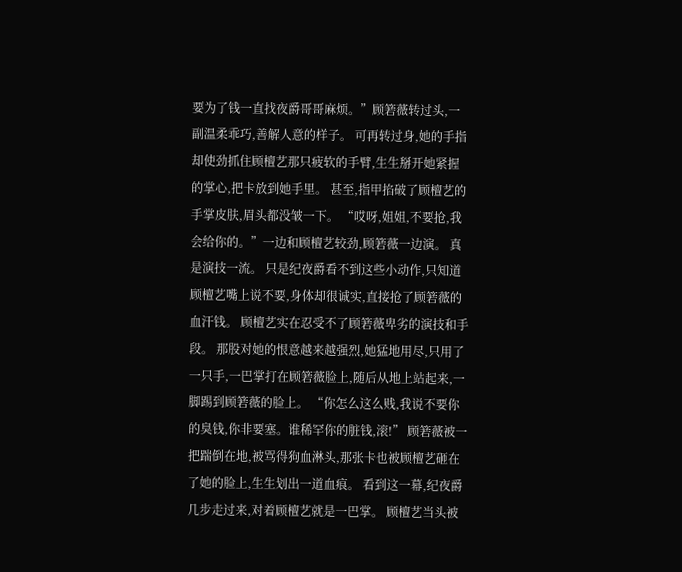要为了钱一直找夜爵哥哥麻烦。”顾箬薇转过头,一副温柔乖巧,善解人意的样子。 可再转过身,她的手指却使劲抓住顾檀艺那只疲软的手臂,生生掰开她紧握的掌心,把卡放到她手里。 甚至,指甲掐破了顾檀艺的手掌皮肤,眉头都没皱一下。 “哎呀,姐姐,不要抢,我会给你的。”一边和顾檀艺较劲,顾箬薇一边演。 真是演技一流。 只是纪夜爵看不到这些小动作,只知道顾檀艺嘴上说不要,身体却很诚实,直接抢了顾箬薇的血汗钱。 顾檀艺实在忍受不了顾箬薇卑劣的演技和手段。 那股对她的恨意越来越强烈,她猛地用尽,只用了一只手,一巴掌打在顾箬薇脸上,随后从地上站起来,一脚踢到顾箬薇的脸上。 “你怎么这么贱,我说不要你的臭钱,你非要塞。谁稀罕你的脏钱,滚!” 顾箬薇被一把踹倒在地,被骂得狗血淋头,那张卡也被顾檀艺砸在了她的脸上,生生划出一道血痕。 看到这一幕,纪夜爵几步走过来,对着顾檀艺就是一巴掌。 顾檀艺当头被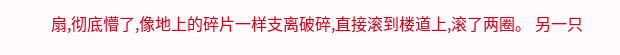扇,彻底懵了,像地上的碎片一样支离破碎,直接滚到楼道上,滚了两圈。 另一只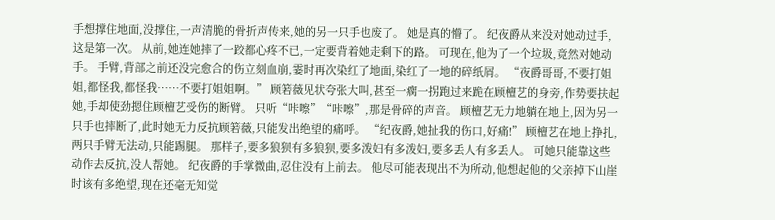手想撑住地面,没撑住,一声清脆的骨折声传来,她的另一只手也废了。 她是真的懵了。 纪夜爵从来没对她动过手,这是第一次。 从前,她连她摔了一跤都心疼不已,一定要背着她走剩下的路。 可现在,他为了一个垃圾,竟然对她动手。 手臂,背部之前还没完愈合的伤立刻血崩,霎时再次染红了地面,染红了一地的碎纸屑。 “夜爵哥哥,不要打姐姐,都怪我,都怪我……不要打姐姐啊。” 顾箬薇见状夸张大叫,甚至一瘸一拐跑过来跪在顾檀艺的身旁,作势要扶起她,手却使劲摁住顾檀艺受伤的断臂。 只听“咔嚓”“咔嚓”,那是骨碎的声音。 顾檀艺无力地躺在地上,因为另一只手也摔断了,此时她无力反抗顾箬薇,只能发出绝望的痛呼。 “纪夜爵,她扯我的伤口,好痛!” 顾檀艺在地上挣扎,两只手臂无法动,只能踢腿。 那样子,要多狼狈有多狼狈,要多泼妇有多泼妇,要多丢人有多丢人。 可她只能靠这些动作去反抗,没人帮她。 纪夜爵的手掌微曲,忍住没有上前去。 他尽可能表现出不为所动,他想起他的父亲掉下山崖时该有多绝望,现在还毫无知觉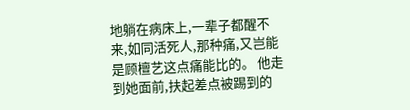地躺在病床上,一辈子都醒不来,如同活死人,那种痛,又岂能是顾檀艺这点痛能比的。 他走到她面前,扶起差点被踢到的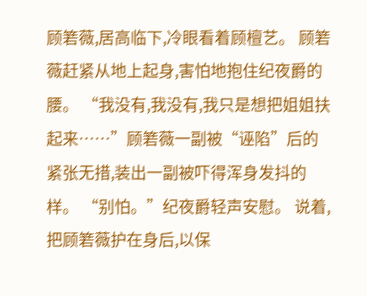顾箬薇,居高临下,冷眼看着顾檀艺。 顾箬薇赶紧从地上起身,害怕地抱住纪夜爵的腰。 “我没有,我没有,我只是想把姐姐扶起来……”顾箬薇一副被“诬陷”后的紧张无措,装出一副被吓得浑身发抖的样。 “别怕。”纪夜爵轻声安慰。 说着,把顾箬薇护在身后,以保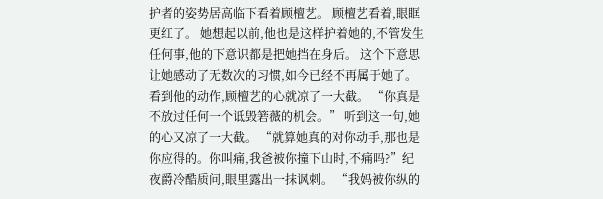护者的姿势居高临下看着顾檀艺。 顾檀艺看着,眼眶更红了。 她想起以前,他也是这样护着她的,不管发生任何事,他的下意识都是把她挡在身后。 这个下意思让她感动了无数次的习惯,如今已经不再属于她了。 看到他的动作,顾檀艺的心就凉了一大截。 “你真是不放过任何一个诋毁箬薇的机会。” 听到这一句,她的心又凉了一大截。 “就算她真的对你动手,那也是你应得的。你叫痛,我爸被你撞下山时,不痛吗?”纪夜爵冷酷质问,眼里露出一抹讽刺。 “我妈被你纵的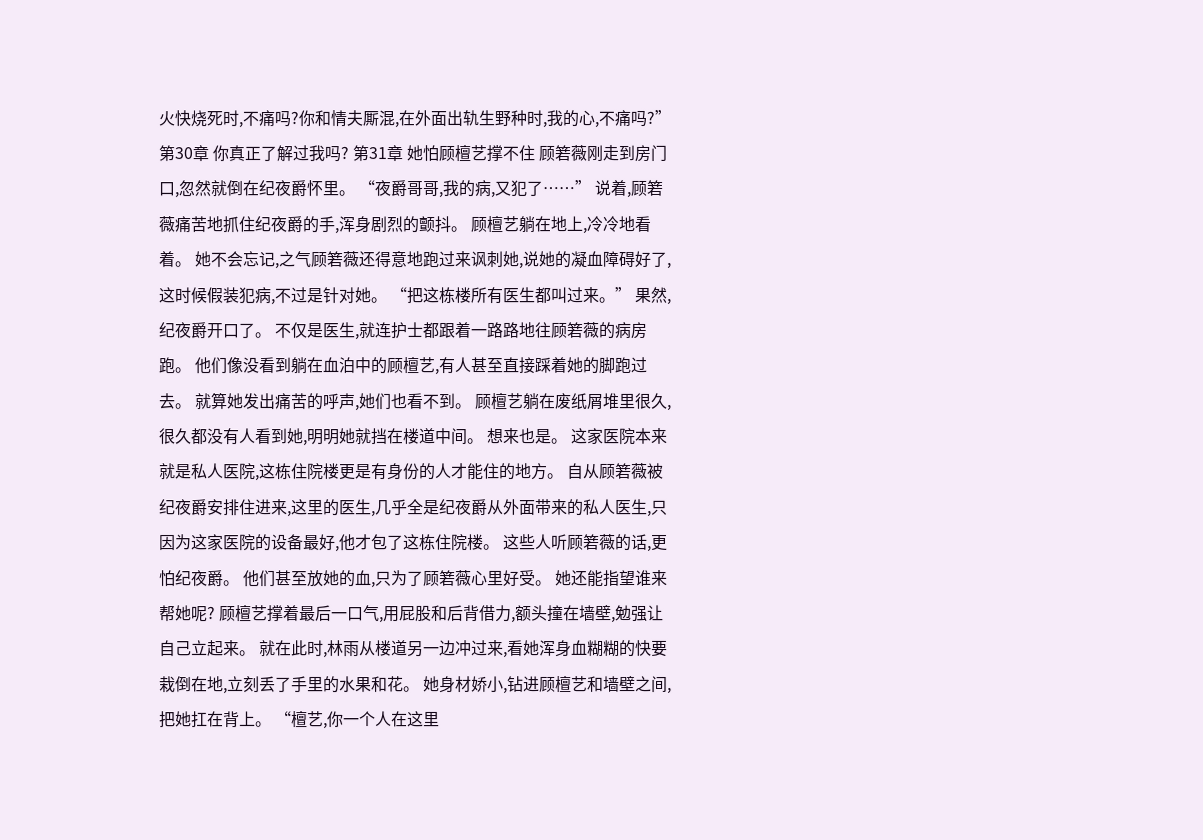火快烧死时,不痛吗?你和情夫厮混,在外面出轨生野种时,我的心,不痛吗?” 第30章 你真正了解过我吗? 第31章 她怕顾檀艺撑不住 顾箬薇刚走到房门口,忽然就倒在纪夜爵怀里。 “夜爵哥哥,我的病,又犯了……” 说着,顾箬薇痛苦地抓住纪夜爵的手,浑身剧烈的颤抖。 顾檀艺躺在地上,冷冷地看着。 她不会忘记,之气顾箬薇还得意地跑过来讽刺她,说她的凝血障碍好了,这时候假装犯病,不过是针对她。 “把这栋楼所有医生都叫过来。” 果然,纪夜爵开口了。 不仅是医生,就连护士都跟着一路路地往顾箬薇的病房跑。 他们像没看到躺在血泊中的顾檀艺,有人甚至直接踩着她的脚跑过去。 就算她发出痛苦的呼声,她们也看不到。 顾檀艺躺在废纸屑堆里很久,很久都没有人看到她,明明她就挡在楼道中间。 想来也是。 这家医院本来就是私人医院,这栋住院楼更是有身份的人才能住的地方。 自从顾箬薇被纪夜爵安排住进来,这里的医生,几乎全是纪夜爵从外面带来的私人医生,只因为这家医院的设备最好,他才包了这栋住院楼。 这些人听顾箬薇的话,更怕纪夜爵。 他们甚至放她的血,只为了顾箬薇心里好受。 她还能指望谁来帮她呢? 顾檀艺撑着最后一口气,用屁股和后背借力,额头撞在墙壁,勉强让自己立起来。 就在此时,林雨从楼道另一边冲过来,看她浑身血糊糊的快要栽倒在地,立刻丢了手里的水果和花。 她身材娇小,钻进顾檀艺和墙壁之间,把她扛在背上。 “檀艺,你一个人在这里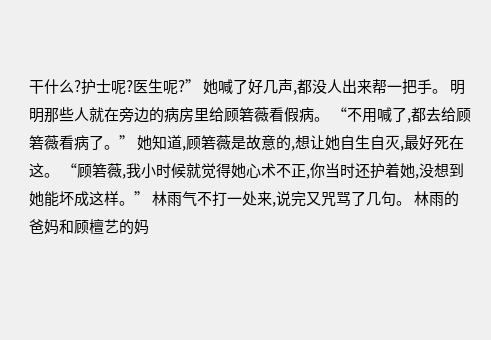干什么?护士呢?医生呢?” 她喊了好几声,都没人出来帮一把手。 明明那些人就在旁边的病房里给顾箬薇看假病。 “不用喊了,都去给顾箬薇看病了。” 她知道,顾箬薇是故意的,想让她自生自灭,最好死在这。 “顾箬薇,我小时候就觉得她心术不正,你当时还护着她,没想到她能坏成这样。” 林雨气不打一处来,说完又咒骂了几句。 林雨的爸妈和顾檀艺的妈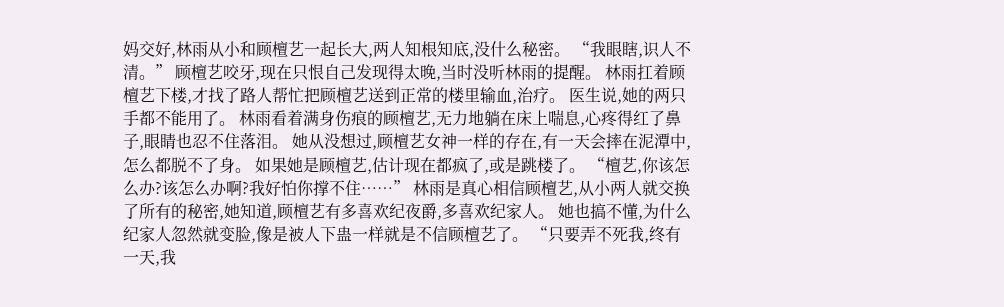妈交好,林雨从小和顾檀艺一起长大,两人知根知底,没什么秘密。 “我眼瞎,识人不清。” 顾檀艺咬牙,现在只恨自己发现得太晚,当时没听林雨的提醒。 林雨扛着顾檀艺下楼,才找了路人帮忙把顾檀艺送到正常的楼里输血,治疗。 医生说,她的两只手都不能用了。 林雨看着满身伤痕的顾檀艺,无力地躺在床上喘息,心疼得红了鼻子,眼睛也忍不住落泪。 她从没想过,顾檀艺女神一样的存在,有一天会摔在泥潭中,怎么都脱不了身。 如果她是顾檀艺,估计现在都疯了,或是跳楼了。 “檀艺,你该怎么办?该怎么办啊?我好怕你撑不住……” 林雨是真心相信顾檀艺,从小两人就交换了所有的秘密,她知道,顾檀艺有多喜欢纪夜爵,多喜欢纪家人。 她也搞不懂,为什么纪家人忽然就变脸,像是被人下蛊一样就是不信顾檀艺了。 “只要弄不死我,终有一天,我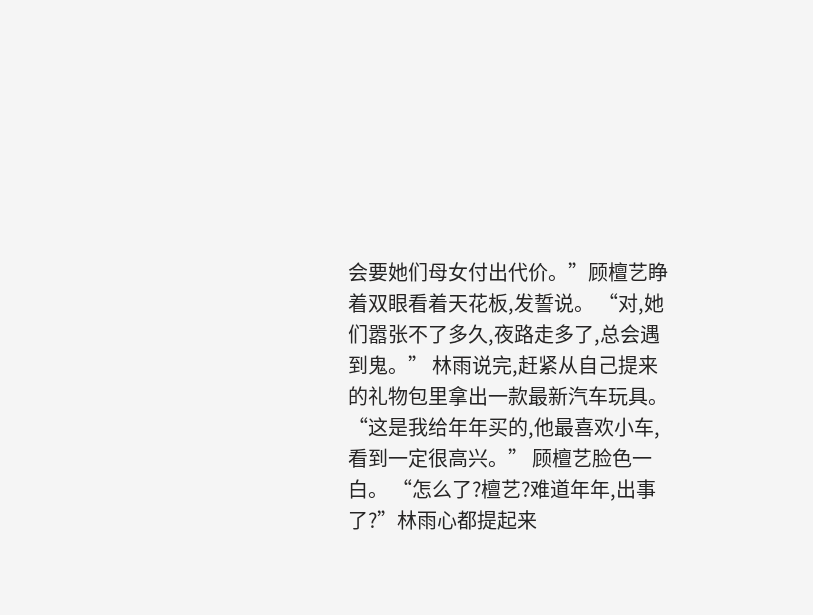会要她们母女付出代价。”顾檀艺睁着双眼看着天花板,发誓说。 “对,她们嚣张不了多久,夜路走多了,总会遇到鬼。” 林雨说完,赶紧从自己提来的礼物包里拿出一款最新汽车玩具。 “这是我给年年买的,他最喜欢小车,看到一定很高兴。” 顾檀艺脸色一白。 “怎么了?檀艺?难道年年,出事了?”林雨心都提起来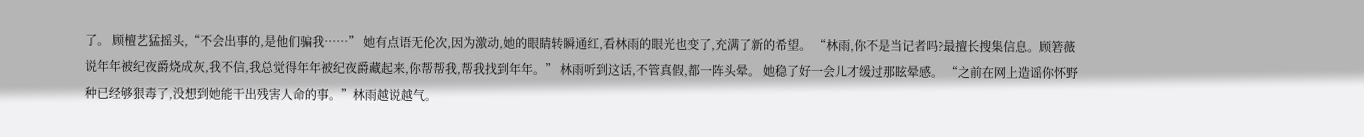了。 顾檀艺猛摇头,“不会出事的,是他们骗我……” 她有点语无伦次,因为激动,她的眼睛转瞬通红,看林雨的眼光也变了,充满了新的希望。 “林雨,你不是当记者吗?最擅长搜集信息。顾箬薇说年年被纪夜爵烧成灰,我不信,我总觉得年年被纪夜爵藏起来,你帮帮我,帮我找到年年。” 林雨听到这话,不管真假,都一阵头晕。 她稳了好一会儿才缓过那眩晕感。 “之前在网上造谣你怀野种已经够狠毒了,没想到她能干出残害人命的事。”林雨越说越气。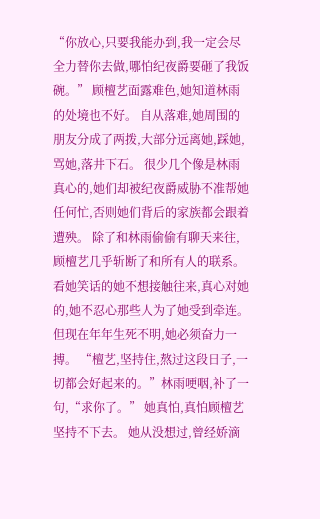“你放心,只要我能办到,我一定会尽全力替你去做,哪怕纪夜爵要砸了我饭碗。” 顾檀艺面露难色,她知道林雨的处境也不好。 自从落难,她周围的朋友分成了两拨,大部分远离她,踩她,骂她,落井下石。 很少几个像是林雨真心的,她们却被纪夜爵威胁不准帮她任何忙,否则她们背后的家族都会跟着遭殃。 除了和林雨偷偷有聊天来往,顾檀艺几乎斩断了和所有人的联系。 看她笑话的她不想接触往来,真心对她的,她不忍心那些人为了她受到牵连。 但现在年年生死不明,她必须奋力一搏。 “檀艺,坚持住,熬过这段日子,一切都会好起来的。”林雨哽咽,补了一句,“求你了。” 她真怕,真怕顾檀艺坚持不下去。 她从没想过,曾经娇滴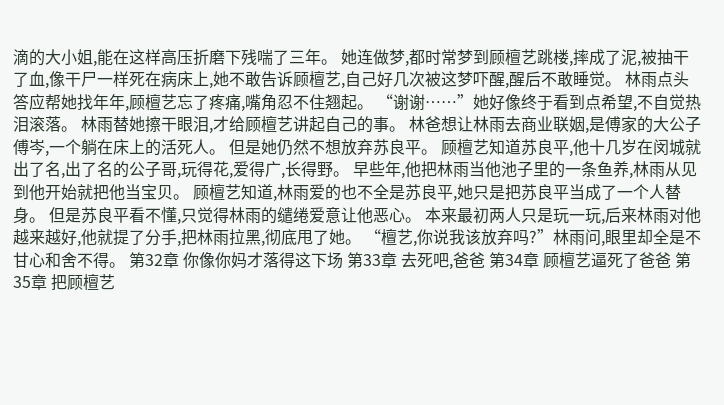滴的大小姐,能在这样高压折磨下残喘了三年。 她连做梦,都时常梦到顾檀艺跳楼,摔成了泥,被抽干了血,像干尸一样死在病床上,她不敢告诉顾檀艺,自己好几次被这梦吓醒,醒后不敢睡觉。 林雨点头答应帮她找年年,顾檀艺忘了疼痛,嘴角忍不住翘起。 “谢谢……”她好像终于看到点希望,不自觉热泪滚落。 林雨替她擦干眼泪,才给顾檀艺讲起自己的事。 林爸想让林雨去商业联姻,是傅家的大公子傅岑,一个躺在床上的活死人。 但是她仍然不想放弃苏良平。 顾檀艺知道苏良平,他十几岁在闵城就出了名,出了名的公子哥,玩得花,爱得广,长得野。 早些年,他把林雨当他池子里的一条鱼养,林雨从见到他开始就把他当宝贝。 顾檀艺知道,林雨爱的也不全是苏良平,她只是把苏良平当成了一个人替身。 但是苏良平看不懂,只觉得林雨的缱绻爱意让他恶心。 本来最初两人只是玩一玩,后来林雨对他越来越好,他就提了分手,把林雨拉黑,彻底甩了她。 “檀艺,你说我该放弃吗?”林雨问,眼里却全是不甘心和舍不得。 第32章 你像你妈才落得这下场 第33章 去死吧,爸爸 第34章 顾檀艺逼死了爸爸 第35章 把顾檀艺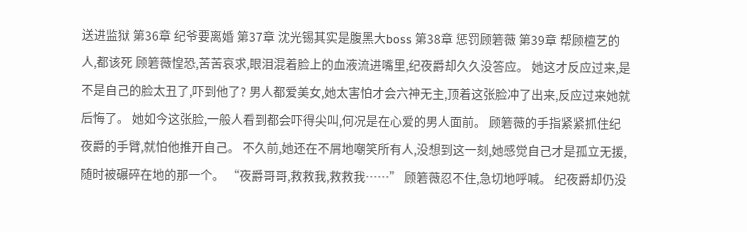送进监狱 第36章 纪爷要离婚 第37章 沈光锡其实是腹黑大boss 第38章 惩罚顾箬薇 第39章 帮顾檀艺的人,都该死 顾箬薇惶恐,苦苦哀求,眼泪混着脸上的血液流进嘴里,纪夜爵却久久没答应。 她这才反应过来,是不是自己的脸太丑了,吓到他了? 男人都爱美女,她太害怕才会六神无主,顶着这张脸冲了出来,反应过来她就后悔了。 她如今这张脸,一般人看到都会吓得尖叫,何况是在心爱的男人面前。 顾箬薇的手指紧紧抓住纪夜爵的手臂,就怕他推开自己。 不久前,她还在不屑地嘲笑所有人,没想到这一刻,她感觉自己才是孤立无援,随时被碾碎在地的那一个。 “夜爵哥哥,救救我,救救我……” 顾箬薇忍不住,急切地呼喊。 纪夜爵却仍没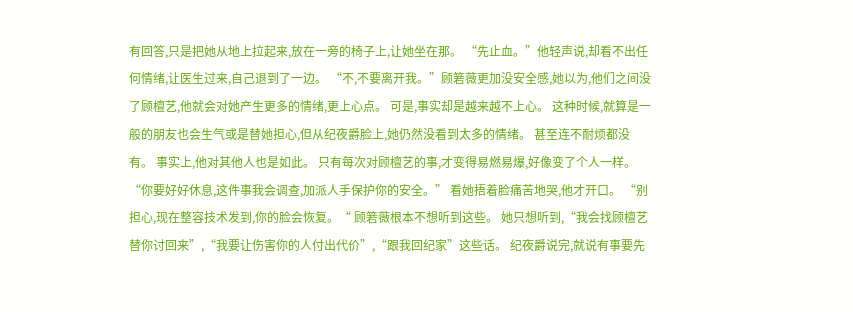有回答,只是把她从地上拉起来,放在一旁的椅子上,让她坐在那。 “先止血。”他轻声说,却看不出任何情绪,让医生过来,自己退到了一边。 “不,不要离开我。”顾箬薇更加没安全感,她以为,他们之间没了顾檀艺,他就会对她产生更多的情绪,更上心点。 可是,事实却是越来越不上心。 这种时候,就算是一般的朋友也会生气或是替她担心,但从纪夜爵脸上,她仍然没看到太多的情绪。 甚至连不耐烦都没有。 事实上,他对其他人也是如此。 只有每次对顾檀艺的事,才变得易燃易爆,好像变了个人一样。 “你要好好休息,这件事我会调查,加派人手保护你的安全。” 看她捂着脸痛苦地哭,他才开口。 “别担心,现在整容技术发到,你的脸会恢复。“ 顾箬薇根本不想听到这些。 她只想听到,“我会找顾檀艺替你讨回来”,“我要让伤害你的人付出代价”,“跟我回纪家”这些话。 纪夜爵说完,就说有事要先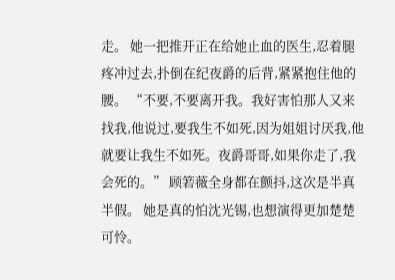走。 她一把推开正在给她止血的医生,忍着腿疼冲过去,扑倒在纪夜爵的后背,紧紧抱住他的腰。 “不要,不要离开我。我好害怕那人又来找我,他说过,要我生不如死,因为姐姐讨厌我,他就要让我生不如死。夜爵哥哥,如果你走了,我会死的。” 顾箬薇全身都在颤抖,这次是半真半假。 她是真的怕沈光锡,也想演得更加楚楚可怜。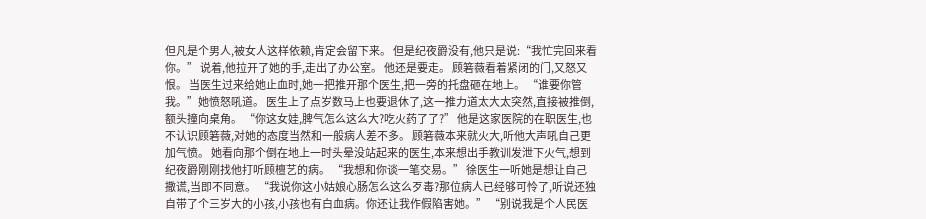但凡是个男人,被女人这样依赖,肯定会留下来。 但是纪夜爵没有,他只是说:“我忙完回来看你。” 说着,他拉开了她的手,走出了办公室。 他还是要走。 顾箬薇看着紧闭的门,又怒又恨。 当医生过来给她止血时,她一把推开那个医生,把一旁的托盘砸在地上。 “谁要你管我。”她愤怒吼道。 医生上了点岁数马上也要退休了,这一推力道太大太突然,直接被推倒,额头撞向桌角。 “你这女娃,脾气怎么这么大?吃火药了了?” 他是这家医院的在职医生,也不认识顾箬薇,对她的态度当然和一般病人差不多。 顾箬薇本来就火大,听他大声吼自己更加气愤。 她看向那个倒在地上一时头晕没站起来的医生,本来想出手教训发泄下火气,想到纪夜爵刚刚找他打听顾檀艺的病。 “我想和你谈一笔交易。” 徐医生一听她是想让自己撒谎,当即不同意。 “我说你这小姑娘心肠怎么这么歹毒?那位病人已经够可怜了,听说还独自带了个三岁大的小孩,小孩也有白血病。你还让我作假陷害她。” “别说我是个人民医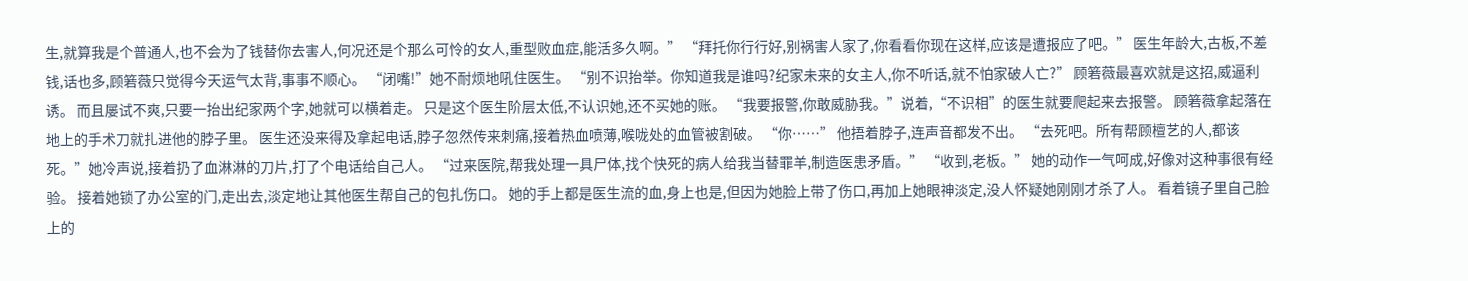生,就算我是个普通人,也不会为了钱替你去害人,何况还是个那么可怜的女人,重型败血症,能活多久啊。” “拜托你行行好,别祸害人家了,你看看你现在这样,应该是遭报应了吧。” 医生年龄大,古板,不差钱,话也多,顾箬薇只觉得今天运气太背,事事不顺心。 “闭嘴!”她不耐烦地吼住医生。 “别不识抬举。你知道我是谁吗?纪家未来的女主人,你不听话,就不怕家破人亡?” 顾箬薇最喜欢就是这招,威逼利诱。 而且屡试不爽,只要一抬出纪家两个字,她就可以横着走。 只是这个医生阶层太低,不认识她,还不买她的账。 “我要报警,你敢威胁我。”说着,“不识相”的医生就要爬起来去报警。 顾箬薇拿起落在地上的手术刀就扎进他的脖子里。 医生还没来得及拿起电话,脖子忽然传来刺痛,接着热血喷薄,喉咙处的血管被割破。 “你……” 他捂着脖子,连声音都发不出。 “去死吧。所有帮顾檀艺的人,都该死。”她冷声说,接着扔了血淋淋的刀片,打了个电话给自己人。 “过来医院,帮我处理一具尸体,找个快死的病人给我当替罪羊,制造医患矛盾。” “收到,老板。” 她的动作一气呵成,好像对这种事很有经验。 接着她锁了办公室的门,走出去,淡定地让其他医生帮自己的包扎伤口。 她的手上都是医生流的血,身上也是,但因为她脸上带了伤口,再加上她眼神淡定,没人怀疑她刚刚才杀了人。 看着镜子里自己脸上的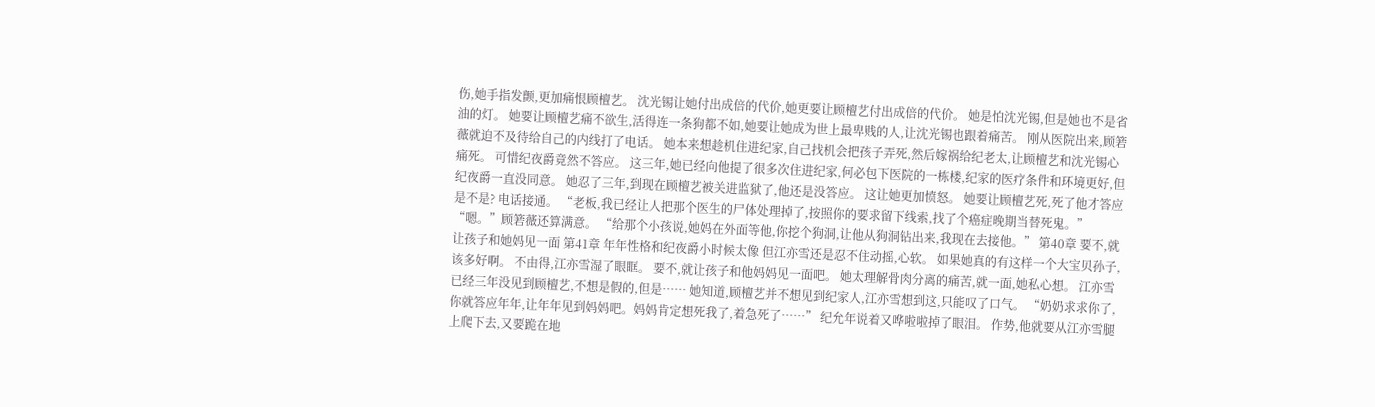伤,她手指发颤,更加痛恨顾檀艺。 沈光锡让她付出成倍的代价,她更要让顾檀艺付出成倍的代价。 她是怕沈光锡,但是她也不是省油的灯。 她要让顾檀艺痛不欲生,活得连一条狗都不如,她要让她成为世上最卑贱的人,让沈光锡也跟着痛苦。 刚从医院出来,顾箬薇就迫不及待给自己的内线打了电话。 她本来想趁机住进纪家,自己找机会把孩子弄死,然后嫁祸给纪老太,让顾檀艺和沈光锡心痛死。 可惜纪夜爵竟然不答应。 这三年,她已经向他提了很多次住进纪家,何必包下医院的一栋楼,纪家的医疗条件和环境更好,但纪夜爵一直没同意。 她忍了三年,到现在顾檀艺被关进监狱了,他还是没答应。 这让她更加愤怒。 她要让顾檀艺死,死了他才答应是不是? 电话接通。 “老板,我已经让人把那个医生的尸体处理掉了,按照你的要求留下线索,找了个癌症晚期当替死鬼。” “嗯。”顾箬薇还算满意。 “给那个小孩说,她妈在外面等他,你挖个狗洞,让他从狗洞钻出来,我现在去接他。” 第40章 要不,就让孩子和她妈见一面 第41章 年年性格和纪夜爵小时候太像 但江亦雪还是忍不住动摇,心软。 如果她真的有这样一个大宝贝孙子,该多好啊。 不由得,江亦雪湿了眼眶。 要不,就让孩子和他妈妈见一面吧。 她太理解骨肉分离的痛苦,就一面,她私心想。 江亦雪已经三年没见到顾檀艺,不想是假的,但是…… 她知道,顾檀艺并不想见到纪家人,江亦雪想到这,只能叹了口气。 “奶奶求求你了,你就答应年年,让年年见到妈妈吧。妈妈肯定想死我了,着急死了……” 纪允年说着又哗啦啦掉了眼泪。 作势,他就要从江亦雪腿上爬下去,又要跪在地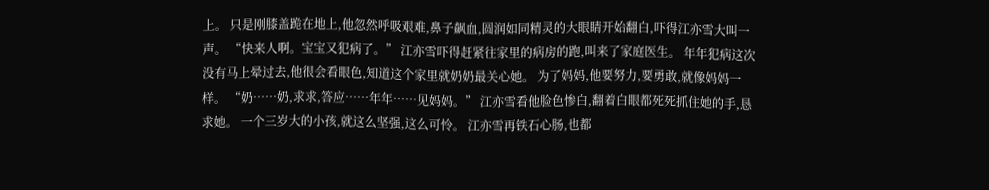上。 只是刚膝盖跪在地上,他忽然呼吸艰难,鼻子飙血,圆润如同精灵的大眼睛开始翻白,吓得江亦雪大叫一声。 “快来人啊。宝宝又犯病了。” 江亦雪吓得赶紧往家里的病房的跑,叫来了家庭医生。 年年犯病这次没有马上晕过去,他很会看眼色,知道这个家里就奶奶最关心她。 为了妈妈,他要努力,要勇敢,就像妈妈一样。 “奶……奶,求求,答应……年年……见妈妈。” 江亦雪看他脸色惨白,翻着白眼都死死抓住她的手,恳求她。 一个三岁大的小孩,就这么坚强,这么可怜。 江亦雪再铁石心肠,也都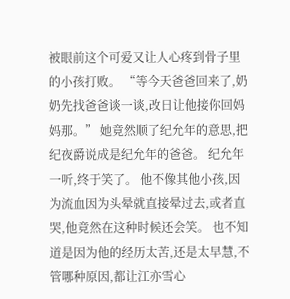被眼前这个可爱又让人心疼到骨子里的小孩打败。 “等今天爸爸回来了,奶奶先找爸爸谈一谈,改日让他接你回妈妈那。” 她竟然顺了纪允年的意思,把纪夜爵说成是纪允年的爸爸。 纪允年一听,终于笑了。 他不像其他小孩,因为流血因为头晕就直接晕过去,或者直哭,他竟然在这种时候还会笑。 也不知道是因为他的经历太苦,还是太早慧,不管哪种原因,都让江亦雪心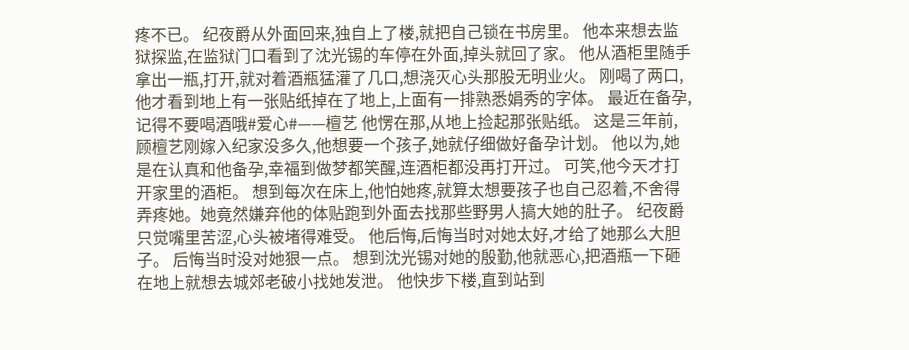疼不已。 纪夜爵从外面回来,独自上了楼,就把自己锁在书房里。 他本来想去监狱探监,在监狱门口看到了沈光锡的车停在外面,掉头就回了家。 他从酒柜里随手拿出一瓶,打开,就对着酒瓶猛灌了几口,想浇灭心头那股无明业火。 刚喝了两口,他才看到地上有一张贴纸掉在了地上,上面有一排熟悉娟秀的字体。 最近在备孕,记得不要喝酒哦#爱心#——檀艺 他愣在那,从地上捡起那张贴纸。 这是三年前,顾檀艺刚嫁入纪家没多久,他想要一个孩子,她就仔细做好备孕计划。 他以为,她是在认真和他备孕,幸福到做梦都笑醒,连酒柜都没再打开过。 可笑,他今天才打开家里的酒柜。 想到每次在床上,他怕她疼,就算太想要孩子也自己忍着,不舍得弄疼她。她竟然嫌弃他的体贴跑到外面去找那些野男人搞大她的肚子。 纪夜爵只觉嘴里苦涩,心头被堵得难受。 他后悔,后悔当时对她太好,才给了她那么大胆子。 后悔当时没对她狠一点。 想到沈光锡对她的殷勤,他就恶心,把酒瓶一下砸在地上就想去城郊老破小找她发泄。 他快步下楼,直到站到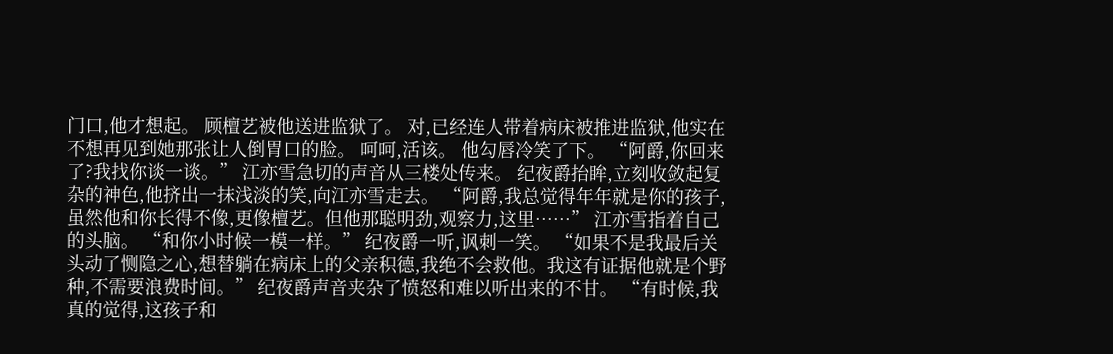门口,他才想起。 顾檀艺被他送进监狱了。 对,已经连人带着病床被推进监狱,他实在不想再见到她那张让人倒胃口的脸。 呵呵,活该。 他勾唇冷笑了下。 “阿爵,你回来了?我找你谈一谈。” 江亦雪急切的声音从三楼处传来。 纪夜爵抬眸,立刻收敛起复杂的神色,他挤出一抹浅淡的笑,向江亦雪走去。 “阿爵,我总觉得年年就是你的孩子,虽然他和你长得不像,更像檀艺。但他那聪明劲,观察力,这里……” 江亦雪指着自己的头脑。 “和你小时候一模一样。” 纪夜爵一听,讽刺一笑。 “如果不是我最后关头动了恻隐之心,想替躺在病床上的父亲积德,我绝不会救他。我这有证据他就是个野种,不需要浪费时间。” 纪夜爵声音夹杂了愤怒和难以听出来的不甘。 “有时候,我真的觉得,这孩子和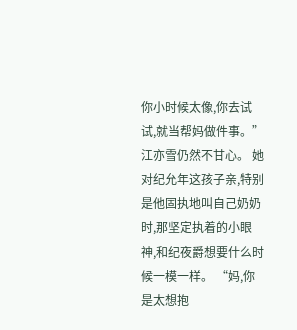你小时候太像,你去试试,就当帮妈做件事。” 江亦雪仍然不甘心。 她对纪允年这孩子亲,特别是他固执地叫自己奶奶时,那坚定执着的小眼神,和纪夜爵想要什么时候一模一样。 “妈,你是太想抱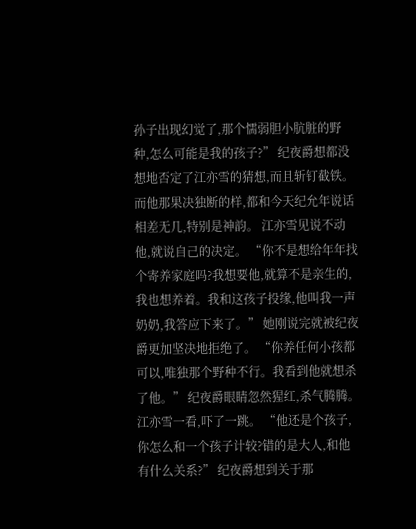孙子出现幻觉了,那个懦弱胆小肮脏的野种,怎么可能是我的孩子?” 纪夜爵想都没想地否定了江亦雪的猜想,而且斩钉截铁。 而他那果决独断的样,都和今天纪允年说话相差无几,特别是神韵。 江亦雪见说不动他,就说自己的决定。 “你不是想给年年找个寄养家庭吗?我想要他,就算不是亲生的,我也想养着。我和这孩子投缘,他叫我一声奶奶,我答应下来了。” 她刚说完就被纪夜爵更加坚决地拒绝了。 “你养任何小孩都可以,唯独那个野种不行。我看到他就想杀了他。” 纪夜爵眼睛忽然猩红,杀气腾腾。 江亦雪一看,吓了一跳。 “他还是个孩子,你怎么和一个孩子计较?错的是大人,和他有什么关系?” 纪夜爵想到关于那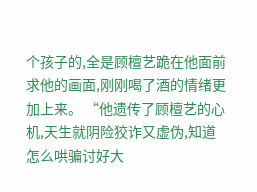个孩子的,全是顾檀艺跪在他面前求他的画面,刚刚喝了酒的情绪更加上来。 “他遗传了顾檀艺的心机,天生就阴险狡诈又虚伪,知道怎么哄骗讨好大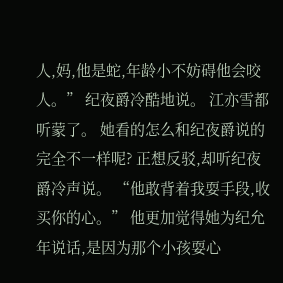人,妈,他是蛇,年龄小不妨碍他会咬人。” 纪夜爵冷酷地说。 江亦雪都听蒙了。 她看的怎么和纪夜爵说的完全不一样呢? 正想反驳,却听纪夜爵冷声说。 “他敢背着我耍手段,收买你的心。” 他更加觉得她为纪允年说话,是因为那个小孩耍心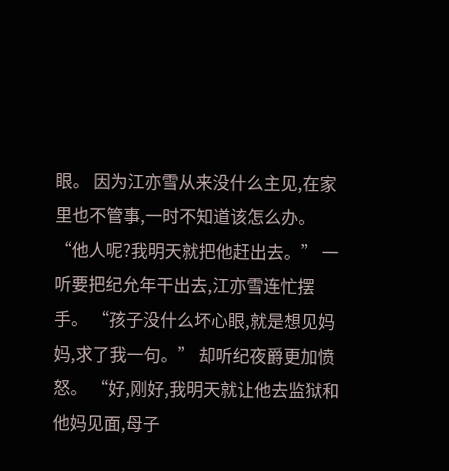眼。 因为江亦雪从来没什么主见,在家里也不管事,一时不知道该怎么办。 “他人呢?我明天就把他赶出去。” 一听要把纪允年干出去,江亦雪连忙摆手。 “孩子没什么坏心眼,就是想见妈妈,求了我一句。” 却听纪夜爵更加愤怒。 “好,刚好,我明天就让他去监狱和他妈见面,母子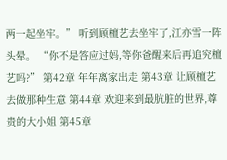两一起坐牢。” 听到顾檀艺去坐牢了,江亦雪一阵头晕。 “你不是答应过妈,等你爸醒来后再追究檀艺吗?” 第42章 年年离家出走 第43章 让顾檀艺去做那种生意 第44章 欢迎来到最肮脏的世界,尊贵的大小姐 第45章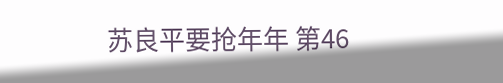苏良平要抢年年 第46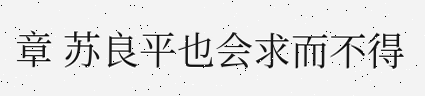章 苏良平也会求而不得